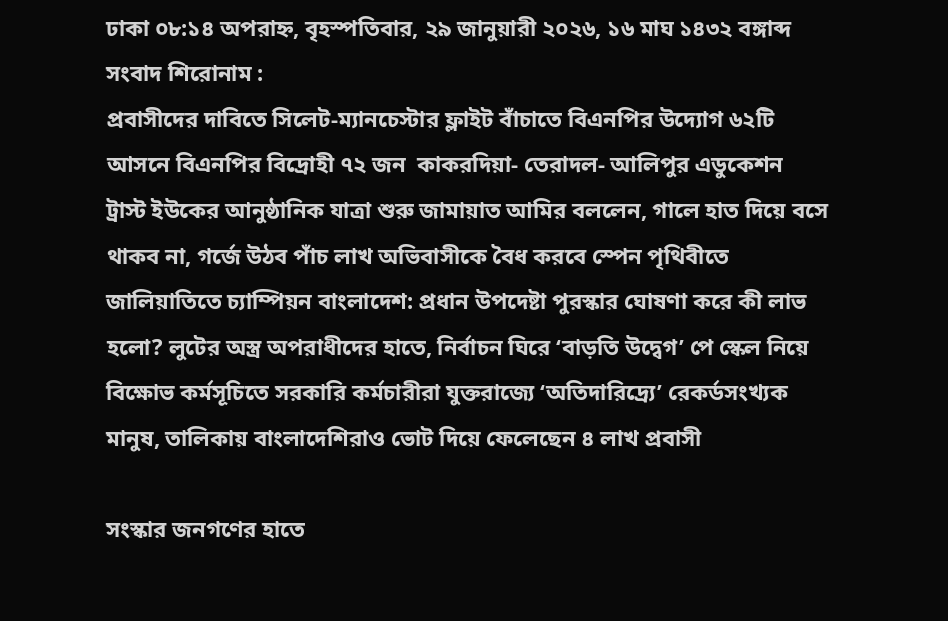ঢাকা ০৮:১৪ অপরাহ্ন, বৃহস্পতিবার, ২৯ জানুয়ারী ২০২৬, ১৬ মাঘ ১৪৩২ বঙ্গাব্দ
সংবাদ শিরোনাম :
প্রবাসীদের দাবিতে সিলেট-ম্যানচেস্টার ফ্লাইট বাঁচাতে বিএনপির উদ্যোগ ৬২টি আসনে বিএনপির বিদ্রোহী ৭২ জন  কাকরদিয়া- তেরাদল- আলিপুর এডুকেশন ট্রাস্ট ইউকের আনুষ্ঠানিক যাত্রা শুরু জামায়াত আমির বললেন, গালে হাত দিয়ে বসে থাকব না, গর্জে উঠব পাঁচ লাখ অভিবাসীকে বৈধ করবে স্পেন পৃথিবীতে জালিয়াতিতে চ্যাম্পিয়ন বাংলাদেশ: প্রধান উপদেষ্টা পুরস্কার ঘোষণা করে কী লাভ হলো? লুটের অস্ত্র অপরাধীদের হাতে, নির্বাচন ঘিরে ‘বাড়তি উদ্বেগ’ পে স্কেল নিয়ে বিক্ষোভ কর্মসূচিতে সরকারি কর্মচারীরা যুক্তরাজ্যে ‘অতিদারিদ্র্যে’ রেকর্ডসংখ্যক মানুষ, তালিকায় বাংলাদেশিরাও ভোট দিয়ে ফেলেছেন ৪ লাখ প্রবাসী

সংস্কার জনগণের হাতে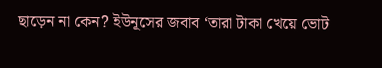ছাড়েন না কেন? ইউনূসের জবাব ‘তারা টাকা খেয়ে ভোট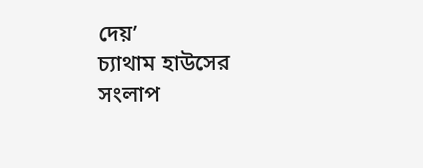দেয়’
চ্যাথাম হাউসের সংলাপ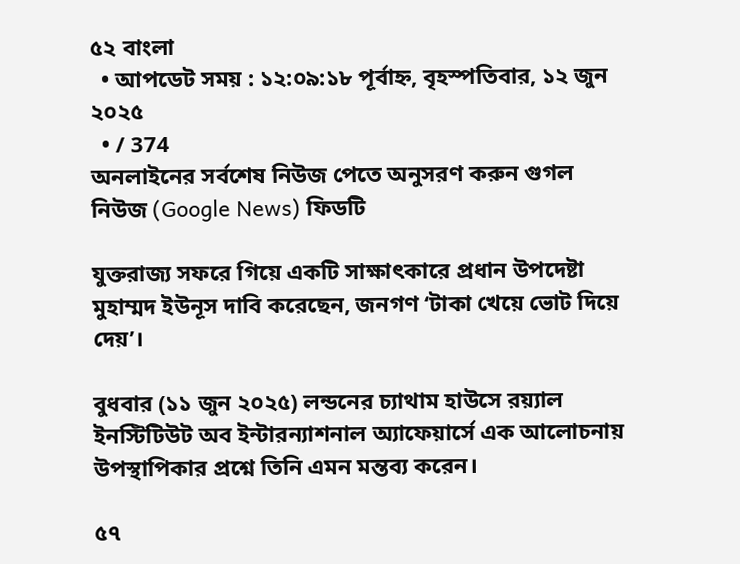৫২ বাংলা
  • আপডেট সময় : ১২:০৯:১৮ পূর্বাহ্ন, বৃহস্পতিবার, ১২ জুন ২০২৫
  • / 374
অনলাইনের সর্বশেষ নিউজ পেতে অনুসরণ করুন গুগল নিউজ (Google News) ফিডটি

যুক্তরাজ্য সফরে গিয়ে একটি সাক্ষাৎকারে প্রধান উপদেষ্টা মুহাম্মদ ইউনূস দাবি করেছেন, জনগণ ‘টাকা খেয়ে ভোট দিয়ে দেয়’।

বুধবার (১১ জুন ২০২৫) লন্ডনের চ্যাথাম হাউসে রয়্যাল ইনস্টিটিউট অব ইন্টারন্যাশনাল অ্যাফেয়ার্সে এক আলোচনায় উপস্থাপিকার প্রশ্নে তিনি এমন মন্তব্য করেন।

৫৭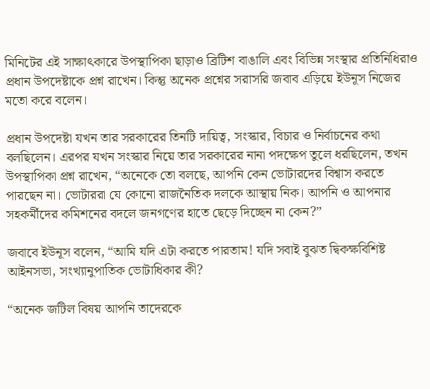মিনিটের এই সাক্ষাৎকারে উপস্থাপিকা ছাড়াও ব্রিটিশ বাঙালি এবং বিভিন্ন সংস্থার প্রতিনিধিরাও প্রধান উপদেষ্টাকে প্রশ্ন রাখেন। কিন্তু অনেক প্রশ্নের সরাসরি জবাব এড়িয়ে ইউনূস নিজের মতো করে বলেন।

প্রধান উপদেষ্টা যখন তার সরকারের তিনটি দায়িত্ব, সংস্কার, বিচার ও নির্বাচনের কথা বলছিলেন। এরপর যখন সংস্কার নিয়ে তার সরকারের নানা পদক্ষেপ তুলে ধরছিলেন, তখন উপস্থাপিকা প্রশ্ন রাখেন, “অনেকে তো বলছে, আপনি কেন ভোটারদের বিশ্বাস করতে পারছেন না। ভোটাররা যে কোনো রাজনৈতিক দলকে আস্থায় নিক। আপনি ও আপনার সহকর্মীদের কমিশনের বদলে জনগণের হাতে ছেড়ে দিচ্ছেন না কেন?”

জবাবে ইউনূস বলেন, “আমি যদি এটা করতে পারতাম! যদি সবাই বুঝত দ্বিকক্ষবিশিষ্ট আইনসভা, সংখ্যানুপাতিক ভোটাধিকার কী?

“অনেক জটিল বিষয় আপনি তাদেরকে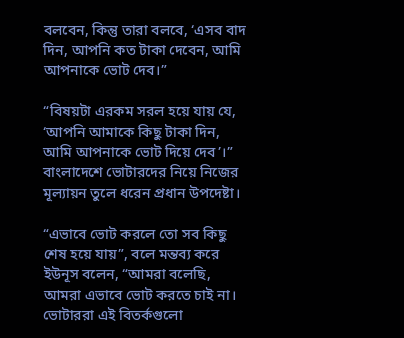বলবেন, কিন্তু তারা বলবে, ‘এসব বাদ দিন, আপনি কত টাকা দেবেন, আমি আপনাকে ভোট দেব।”

“বিষয়টা এরকম সরল হয়ে যায় যে, ‘আপনি আমাকে কিছু টাকা দিন, আমি আপনাকে ভোট দিয়ে দেব’।” বাংলাদেশে ভোটারদের নিয়ে নিজের মূল্যায়ন তুলে ধরেন প্রধান উপদেষ্টা।

“এভাবে ভোট করলে তো সব কিছু শেষ হয়ে যায়”, বলে মন্তব্য করে ইউনূস বলেন, “আমরা বলেছি, আমরা এভাবে ভোট করতে চাই না। ভোটাররা এই বিতর্কগুলো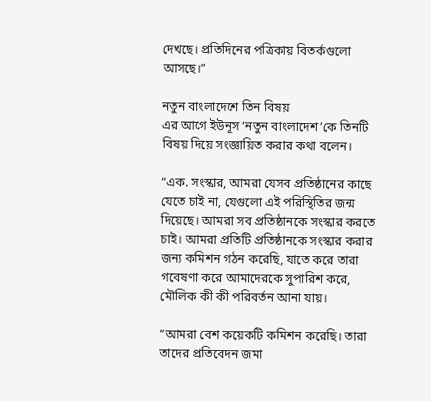দেখছে। প্রতিদিনের পত্রিকায় বিতর্কগুলো আসছে।”

নতুন বাংলাদেশে তিন বিষয়
এর আগে ইউনূস ‘নতুন বাংলাদেশ’কে তিনটি বিষয় দিয়ে সংজ্ঞায়িত করার কথা বলেন।

“এক. সংস্কার, আমরা যেসব প্রতিষ্ঠানের কাছে যেতে চাই না, যেগুলো এই পরিস্থিতির জন্ম দিয়েছে। আমরা সব প্রতিষ্ঠানকে সংস্কার করতে চাই। আমরা প্রতিটি প্রতিষ্ঠানকে সংস্কার করার জন্য কমিশন গঠন করেছি, যাতে করে তারা গবেষণা করে আমাদেরকে সুপারিশ করে, মৌলিক কী কী পরিবর্তন আনা যায়।

“আমরা বেশ কয়েকটি কমিশন করেছি। তারা তাদের প্রতিবেদন জমা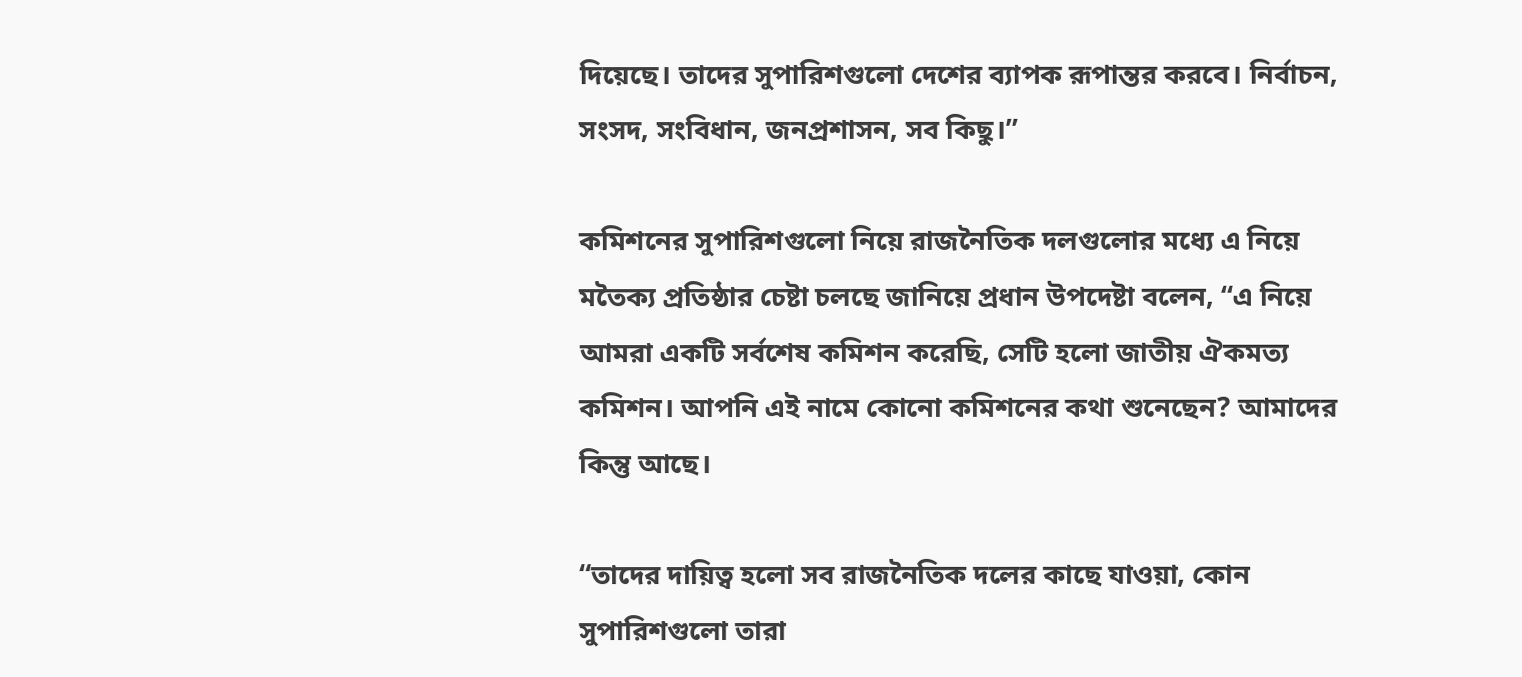দিয়েছে। তাদের সুপারিশগুলো দেশের ব্যাপক রূপান্তর করবে। নির্বাচন, সংসদ, সংবিধান, জনপ্রশাসন, সব কিছু।”

কমিশনের সুপারিশগুলো নিয়ে রাজনৈতিক দলগুলোর মধ্যে এ নিয়ে মতৈক্য প্রতিষ্ঠার চেষ্টা চলছে জানিয়ে প্রধান উপদেষ্টা বলেন, “এ নিয়ে আমরা একটি সর্বশেষ কমিশন করেছি, সেটি হলো জাতীয় ঐকমত্য কমিশন। আপনি এই নামে কোনো কমিশনের কথা শুনেছেন? আমাদের কিন্তু আছে।

“তাদের দায়িত্ব হলো সব রাজনৈতিক দলের কাছে যাওয়া, কোন সুপারিশগুলো তারা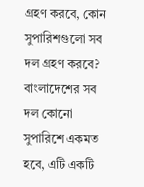গ্রহণ করবে, কোন সুপারিশগুলো সব দল গ্রহণ করবে? বাংলাদেশের সব দল কোনো সুপারিশে একমত হবে, এটি একটি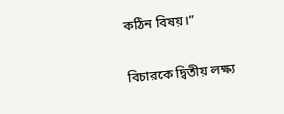কঠিন বিষয়।”

বিচারকে দ্বিতীয় লক্ষ্য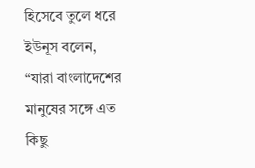হিসেবে তুলে ধরে ইউনূস বলেন, “যারা বাংলাদেশের মানুষের সঙ্গে এত কিছু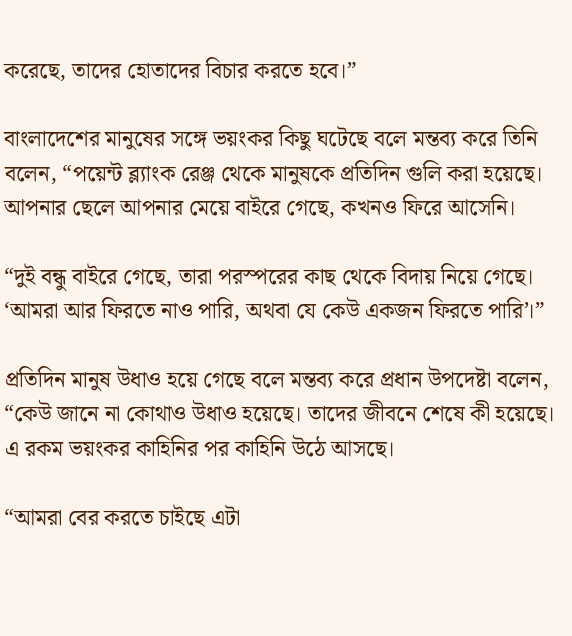করেছে, তাদের হোতাদের বিচার করতে হবে।”

বাংলাদেশের মানুষের সঙ্গে ভয়ংকর কিছু ঘটেছে বলে মন্তব্য করে তিনি বলেন, “পয়েন্ট ব্ল্যাংক রেঞ্জ থেকে মানুষকে প্রতিদিন গুলি করা হয়েছে। আপনার ছেলে আপনার মেয়ে বাইরে গেছে, কখনও ফিরে আসেনি।

“দুই বন্ধু বাইরে গেছে, তারা পরস্পরের কাছ থেকে বিদায় নিয়ে গেছে। ‘আমরা আর ফিরতে নাও পারি, অথবা যে কেউ একজন ফিরতে পারি’।”

প্রতিদিন মানুষ উধাও হয়ে গেছে বলে মন্তব্য করে প্রধান উপদেষ্টা বলেন, “কেউ জানে না কোথাও উধাও হয়েছে। তাদের জীবনে শেষে কী হয়েছে। এ রকম ভয়ংকর কাহিনির পর কাহিনি উঠে আসছে।

“আমরা বের করতে চাইছে এটা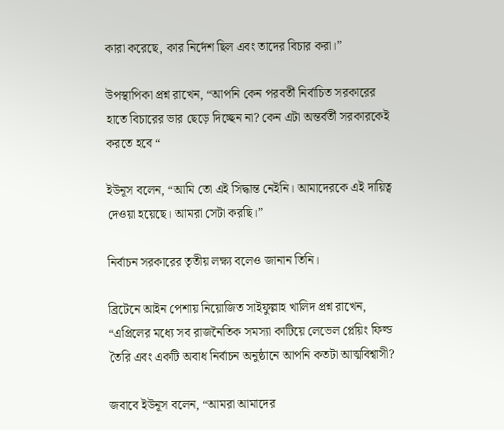কারা করেছে, কার নির্দেশ ছিল এবং তাদের বিচার করা।”

উপস্থাপিকা প্রশ্ন রাখেন, “আপনি কেন পরবর্তী নির্বাচিত সরকারের হাতে বিচারের ভার ছেড়ে দিচ্ছেন না? কেন এটা অন্তর্বর্তী সরকারকেই করতে হবে “

ইউনূস বলেন, “আমি তো এই সিদ্ধান্ত নেইনি। আমাদেরকে এই দায়িত্ব দেওয়া হয়েছে। আমরা সেটা করছি।”

নির্বাচন সরকারের তৃতীয় লক্ষ্য বলেও জানান তিনি।

ব্রিটেনে আইন পেশায় নিয়োজিত সাইফুল্লাহ খালিদ প্রশ্ন রাখেন, “এপ্রিলের মধ্যে সব রাজনৈতিক সমস্যা কাটিয়ে লেভেল প্লেয়িং ফিল্ড তৈরি এবং একটি অবাধ নির্বাচন অনুষ্ঠানে আপনি কতটা আত্মবিশ্বাসী?

জবাবে ইউনূস বলেন, “আমরা আমাদের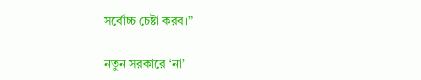সর্বোচ্চ চেষ্টা করব।”

নতুন সরকারে ‘না’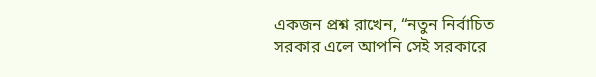একজন প্রশ্ন রাখেন, “নতুন নির্বাচিত সরকার এলে আপনি সেই সরকারে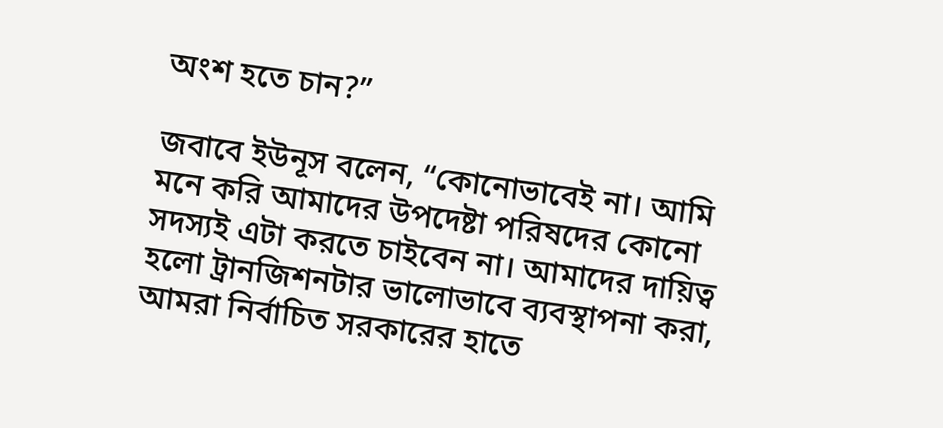অংশ হতে চান?”

জবাবে ইউনূস বলেন, “কোনোভাবেই না। আমি মনে করি আমাদের উপদেষ্টা পরিষদের কোনো সদস্যই এটা করতে চাইবেন না। আমাদের দায়িত্ব হলো ট্রানজিশনটার ভালোভাবে ব্যবস্থাপনা করা, আমরা নির্বাচিত সরকারের হাতে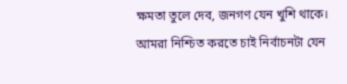ক্ষমতা তুলে দেব, জনগণ যেন খুশি থাকে। আমরা নিশ্চিত করতে চাই নির্বাচনটা যেন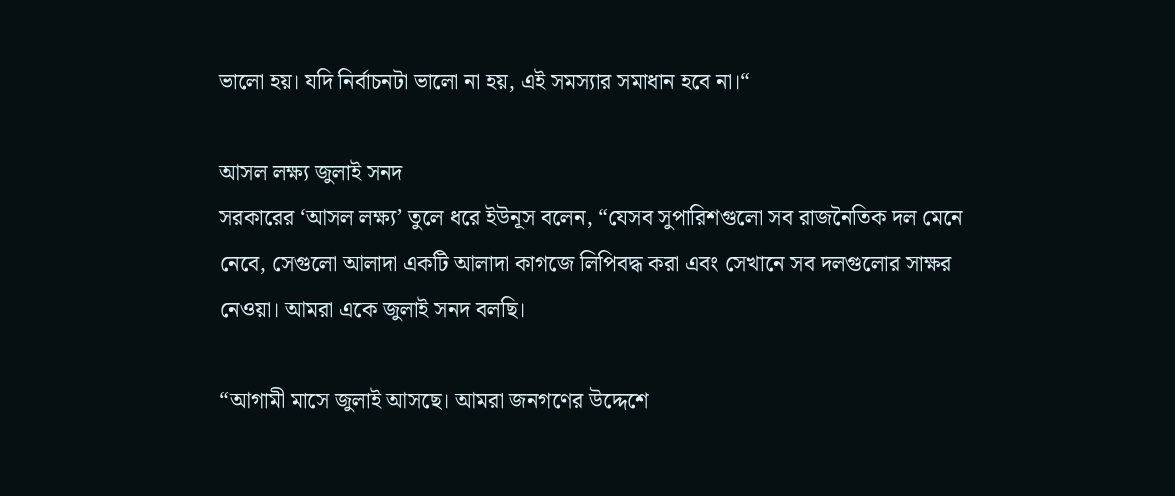ভালো হয়। যদি নির্বাচনটা ভালো না হয়, এই সমস্যার সমাধান হবে না।“

আসল লক্ষ্য জুলাই সনদ
সরকারের ‘আসল লক্ষ্য’ তুলে ধরে ইউনূস বলেন, “যেসব সুপারিশগুলো সব রাজনৈতিক দল মেনে নেবে, সেগুলো আলাদা একটি আলাদা কাগজে লিপিবদ্ধ করা এবং সেখানে সব দলগুলোর সাক্ষর নেওয়া। আমরা একে জুলাই সনদ বলছি।

“আগামী মাসে জুলাই আসছে। আমরা জনগণের উদ্দেশে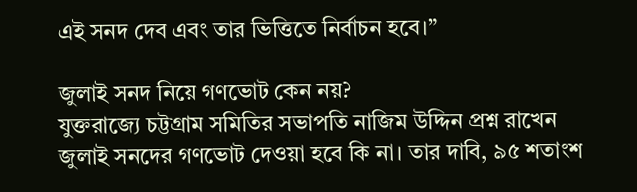এই সনদ দেব এবং তার ভিত্তিতে নির্বাচন হবে।”

জুলাই সনদ নিয়ে গণভোট কেন নয়?
যুক্তরাজ্যে চট্টগ্রাম সমিতির সভাপতি নাজিম উদ্দিন প্রশ্ন রাখেন জুলাই সনদের গণভোট দেওয়া হবে কি না। তার দাবি, ৯৫ শতাংশ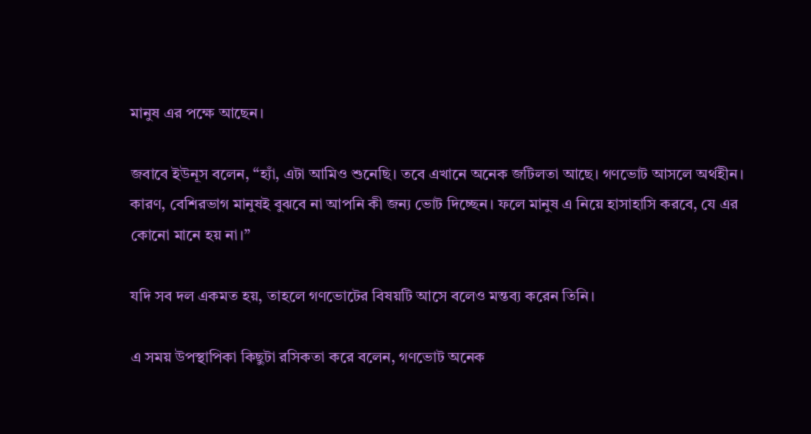মানুষ এর পক্ষে আছেন।

জবাবে ইউনূস বলেন, “হ্যাঁ, এটা আমিও শুনেছি। তবে এখানে অনেক জটিলতা আছে। গণভোট আসলে অর্থহীন। কারণ, বেশিরভাগ মানুষই বুঝবে না আপনি কী জন্য ভোট দিচ্ছেন। ফলে মানুষ এ নিয়ে হাসাহাসি করবে, যে এর কোনো মানে হয় না।”

যদি সব দল একমত হয়, তাহলে গণভোটের বিষয়টি আসে বলেও মন্তব্য করেন তিনি।

এ সময় উপস্থাপিকা কিছুটা রসিকতা করে বলেন, গণভোট অনেক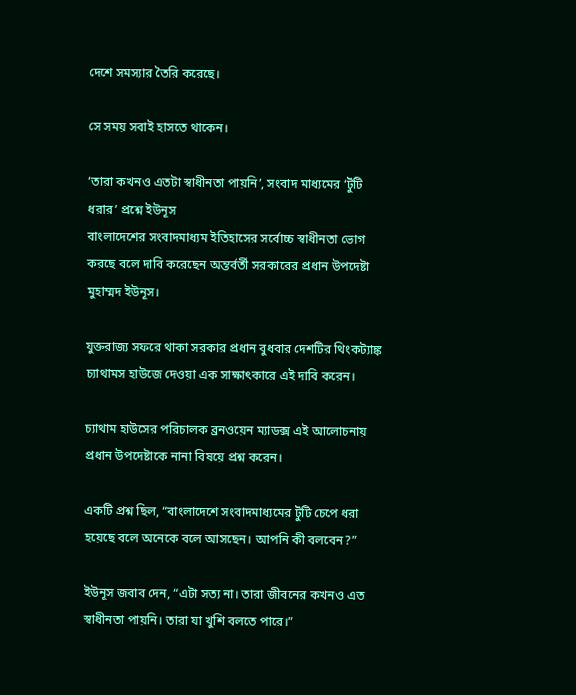দেশে সমস্যার তৈরি করেছে।

সে সময় সবাই হাসতে থাকেন।

‘তারা কখনও এতটা স্বাধীনতা পায়নি’, সংবাদ মাধ্যমের ‘টুঁটি ধরার’ প্রশ্নে ইউনূস
বাংলাদেশের সংবাদমাধ্যম ইতিহাসের সর্বোচ্চ স্বাধীনতা ভোগ করছে বলে দাবি করেছেন অন্তর্বর্তী সরকারের প্রধান উপদেষ্টা মুহাম্মদ ইউনূস।

যুক্তরাজ্য সফরে থাকা সরকার প্রধান বুধবার দেশটির থিংকট্যাঙ্ক চ্যাথামস হাউজে দেওয়া এক সাক্ষাৎকারে এই দাবি করেন।

চ্যাথাম হাউসের পরিচালক ব্রনওয়েন ম্যাডক্স এই আলোচনায় প্রধান উপদেষ্টাকে নানা বিষয়ে প্রশ্ন করেন।

একটি প্রশ্ন ছিল, “বাংলাদেশে সংবাদমাধ্যমের টুঁটি চেপে ধরা হয়েছে বলে অনেকে বলে আসছেন। আপনি কী বলবেন?”

ইউনূস জবাব দেন, “এটা সত্য না। তারা জীবনের কখনও এত স্বাধীনতা পায়নি। তারা যা খুশি বলতে পারে।”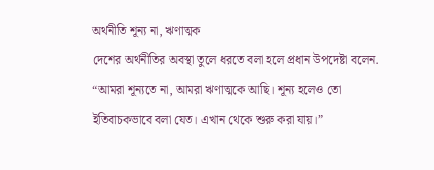অর্থনীতি শূন্য না, ঋণাত্মক
দেশের অর্থনীতির অবস্থা তুলে ধরতে বলা হলে প্রধান উপদেষ্টা বলেন. “আমরা শূন্যতে না, আমরা ঋণাত্মকে আছি। শূন্য হলেও তো ইতিবাচকভাবে বলা যেত। এখান থেকে শুরু করা যায়।”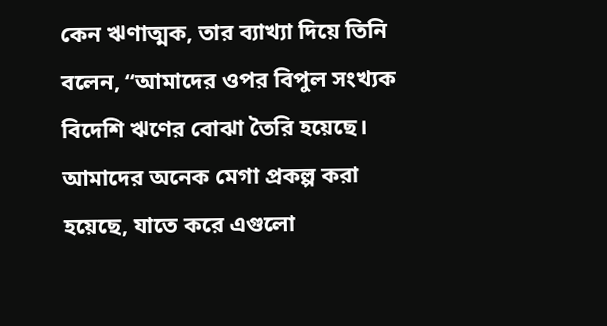কেন ঋণাত্মক, তার ব্যাখ্যা দিয়ে তিনি বলেন, “আমাদের ওপর বিপুল সংখ্যক বিদেশি ঋণের বোঝা তৈরি হয়েছে। আমাদের অনেক মেগা প্রকল্প করা হয়েছে, যাতে করে এগুলো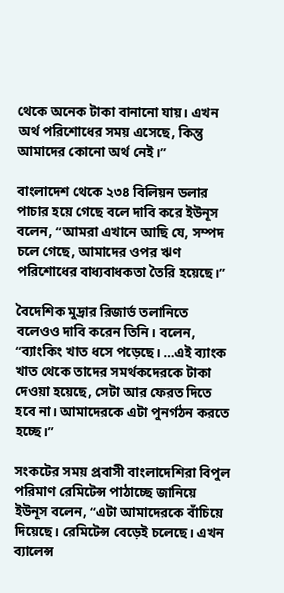থেকে অনেক টাকা বানানো যায়। এখন অর্থ পরিশোধের সময় এসেছে, কিন্তু আমাদের কোনো অর্থ নেই।”

বাংলাদেশ থেকে ২৩৪ বিলিয়ন ডলার পাচার হয়ে গেছে বলে দাবি করে ইউনূস বলেন, “আমরা এখানে আছি যে, সম্পদ চলে গেছে, আমাদের ওপর ঋণ পরিশোধের বাধ্যবাধকতা তৈরি হয়েছে।”

বৈদেশিক মুদ্রার রিজার্ভ তলানিতে বলেওও দাবি করেন তিনি। বলেন, “ব্যাংকিং খাত ধসে পড়েছে। …এই ব্যাংক খাত থেকে তাদের সমর্থকদেরকে টাকা দেওয়া হয়েছে, সেটা আর ফেরত দিতে হবে না। আমাদেরকে এটা পুনর্গঠন করতে হচ্ছে।”

সংকটের সময় প্রবাসী বাংলাদেশিরা বিপুল পরিমাণ রেমিটেন্স পাঠাচ্ছে জানিয়ে ইউনূস বলেন, “এটা আমাদেরকে বাঁচিয়ে দিয়েছে। রেমিটেন্স বেড়েই চলেছে। এখন ব্যালেন্স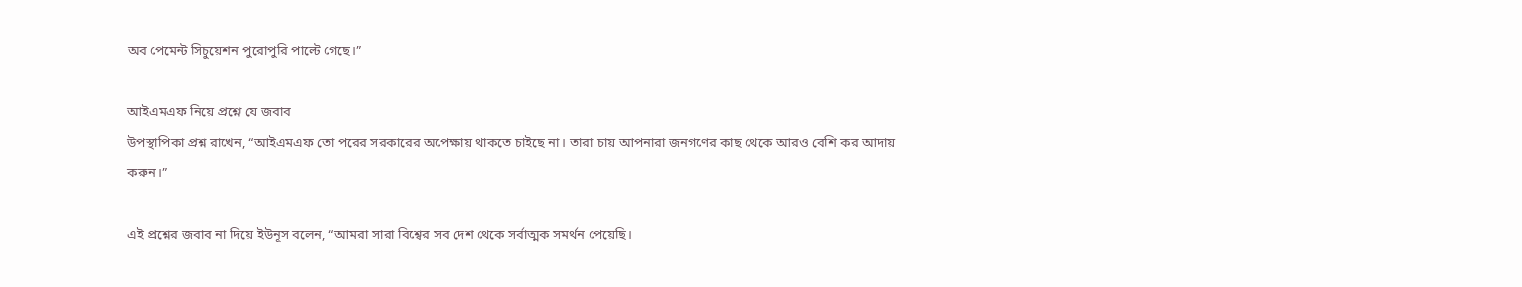অব পেমেন্ট সিচুয়েশন পুরোপুরি পাল্টে গেছে।”

আইএমএফ নিয়ে প্রশ্নে যে জবাব
উপস্থাপিকা প্রশ্ন রাখেন, “আইএমএফ তো পরের সরকারের অপেক্ষায় থাকতে চাইছে না। তারা চায় আপনারা জনগণের কাছ থেকে আরও বেশি কর আদায় করুন।”

এই প্রশ্নের জবাব না দিয়ে ইউনূস বলেন, “আমরা সারা বিশ্বের সব দেশ থেকে সর্বাত্মক সমর্থন পেয়েছি।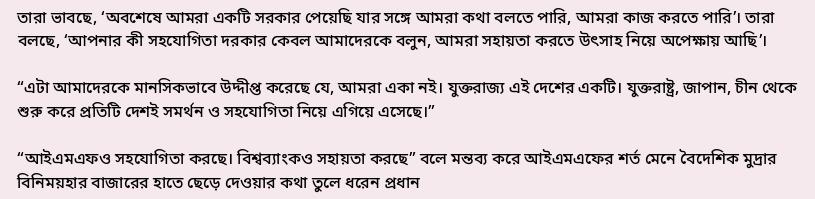তারা ভাবছে, ‘অবশেষে আমরা একটি সরকার পেয়েছি যার সঙ্গে আমরা কথা বলতে পারি, আমরা কাজ করতে পারি’। তারা বলছে, ‘আপনার কী সহযোগিতা দরকার কেবল আমাদেরকে বলুন, আমরা সহায়তা করতে উৎসাহ নিয়ে অপেক্ষায় আছি’।

“এটা আমাদেরকে মানসিকভাবে উদ্দীপ্ত করেছে যে, আমরা একা নই। যুক্তরাজ্য এই দেশের একটি। যুক্তরাষ্ট্র, জাপান, চীন থেকে শুরু করে প্রতিটি দেশই সমর্থন ও সহযোগিতা নিয়ে এগিয়ে এসেছে।”

“আইএমএফও সহযোগিতা করছে। বিশ্বব্যাংকও সহায়তা করছে” বলে মন্তব্য করে আইএমএফের শর্ত মেনে বৈদেশিক মুদ্রার বিনিময়হার বাজারের হাতে ছেড়ে দেওয়ার কথা তুলে ধরেন প্রধান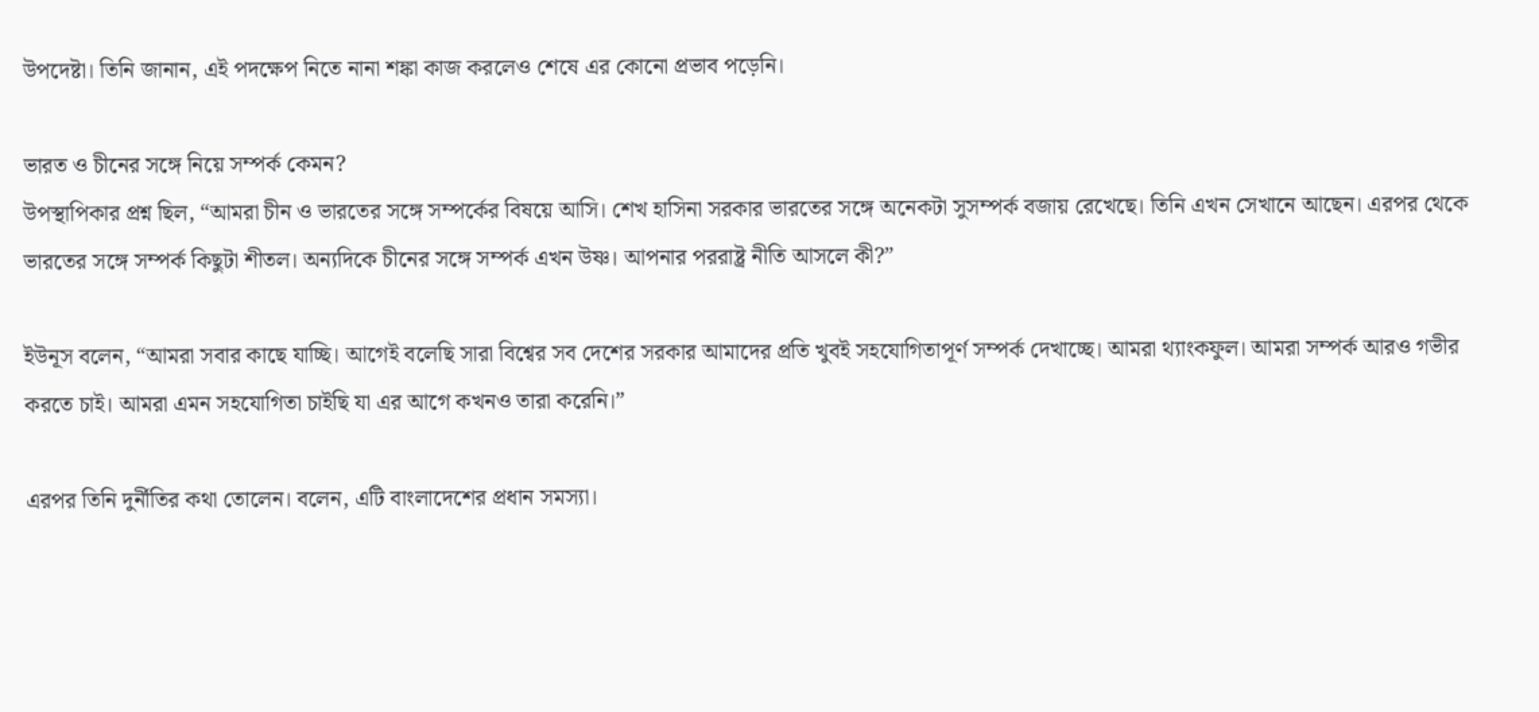উপদেষ্টা। তিনি জানান, এই পদক্ষেপ নিতে নানা শঙ্কা কাজ করলেও শেষে এর কোনো প্রভাব পড়েনি।

ভারত ও চীনের সঙ্গে নিয়ে সম্পর্ক কেমন?
উপস্থাপিকার প্রশ্ন ছিল, “আমরা চীন ও ভারতের সঙ্গে সম্পর্কের বিষয়ে আসি। শেখ হাসিনা সরকার ভারতের সঙ্গে অনেকটা সুসম্পর্ক বজায় রেখেছে। তিনি এখন সেখানে আছেন। এরপর থেকে ভারতের সঙ্গে সম্পর্ক কিছুটা শীতল। অন্যদিকে চীনের সঙ্গে সম্পর্ক এখন উষ্ণ। আপনার পররাষ্ট্র নীতি আসলে কী?”

ইউনূস বলেন, “আমরা সবার কাছে যাচ্ছি। আগেই বলেছি সারা বিশ্বের সব দেশের সরকার আমাদের প্রতি খুবই সহযোগিতাপূর্ণ সম্পর্ক দেখাচ্ছে। আমরা থ্যাংকফুল। আমরা সম্পর্ক আরও গভীর করতে চাই। আমরা এমন সহযোগিতা চাইছি যা এর আগে কখনও তারা করেনি।”

এরপর তিনি দুর্নীতির কথা তোলেন। বলেন, এটি বাংলাদেশের প্রধান সমস্যা।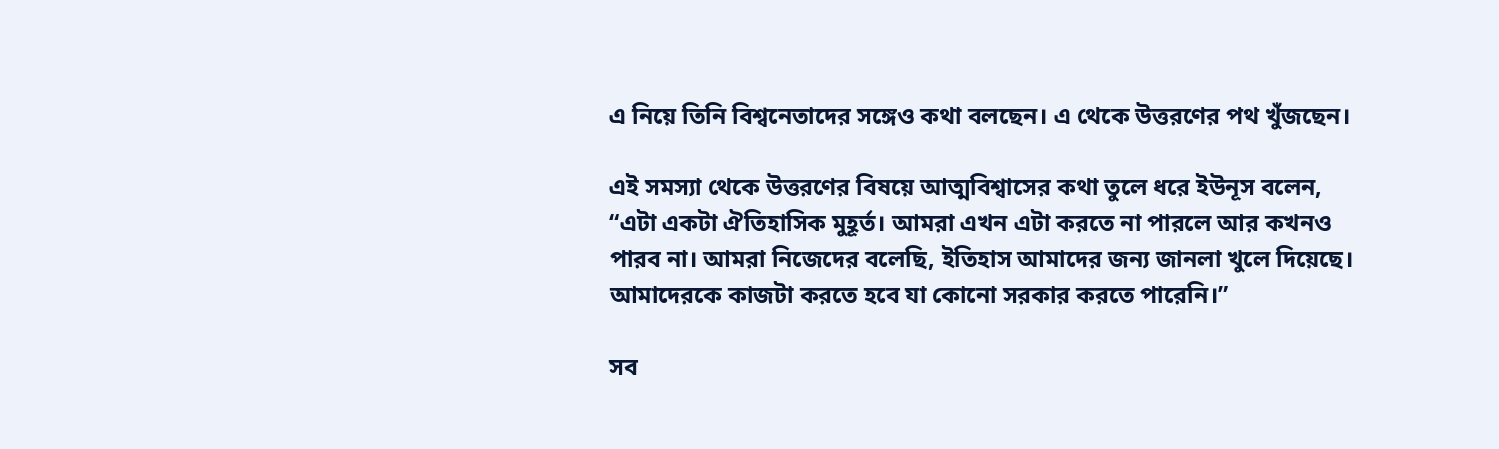এ নিয়ে তিনি বিশ্বনেতাদের সঙ্গেও কথা বলছেন। এ থেকে উত্তরণের পথ খুঁজছেন।

এই সমস্যা থেকে উত্তরণের বিষয়ে আত্মবিশ্বাসের কথা তুলে ধরে ইউনূস বলেন, “এটা একটা ঐতিহাসিক মুহূর্ত। আমরা এখন এটা করতে না পারলে আর কখনও পারব না। আমরা নিজেদের বলেছি, ইতিহাস আমাদের জন্য জানলা খুলে দিয়েছে। আমাদেরকে কাজটা করতে হবে যা কোনো সরকার করতে পারেনি।”

সব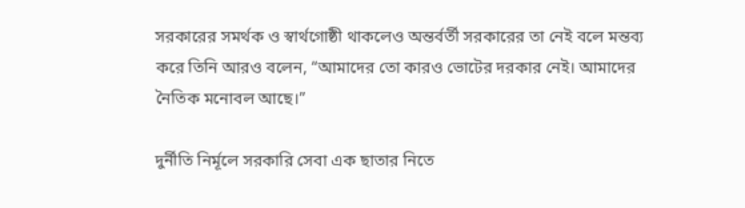সরকারের সমর্থক ও স্বার্থগোষ্ঠী থাকলেও অন্তর্বর্তী সরকারের তা নেই বলে মন্তব্য করে তিনি আরও বলেন, “আমাদের তো কারও ভোটের দরকার নেই। আমাদের নৈতিক মনোবল আছে।”

দুর্নীতি নির্মূলে সরকারি সেবা এক ছাতার নিতে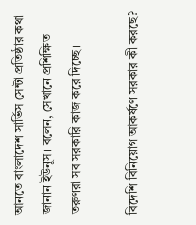আনতে বাংলাদেশ সার্ভিস সেন্টা প্রতিষ্ঠার কথা জানান ইউনূস। বলেন, সেখানে প্রশিক্ষিত তরুণরা সব সরকারি কাজ করে দিচ্ছে।

বিদেশি বিনিয়োগ আকর্ষণে সরকার কী করছে?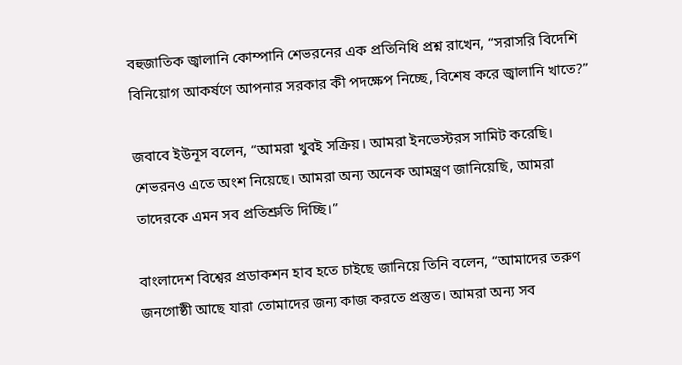বহুজাতিক জ্বালানি কোম্পানি শেভরনের এক প্রতিনিধি প্রশ্ন রাখেন, “সরাসরি বিদেশি বিনিয়োগ আকর্ষণে আপনার সরকার কী পদক্ষেপ নিচ্ছে, বিশেষ করে জ্বালানি খাতে?”

জবাবে ইউনূস বলেন, “আমরা খুবই সক্রিয়। আমরা ইনভেস্টরস সামিট করেছি। শেভরনও এতে অংশ নিয়েছে। আমরা অন্য অনেক আমন্ত্রণ জানিয়েছি, আমরা তাদেরকে এমন সব প্রতিশ্রুতি দিচ্ছি।”

বাংলাদেশ বিশ্বের প্রডাকশন হাব হতে চাইছে জানিয়ে তিনি বলেন, “আমাদের তরুণ জনগোষ্ঠী আছে যারা তোমাদের জন্য কাজ করতে প্রস্তুত। আমরা অন্য সব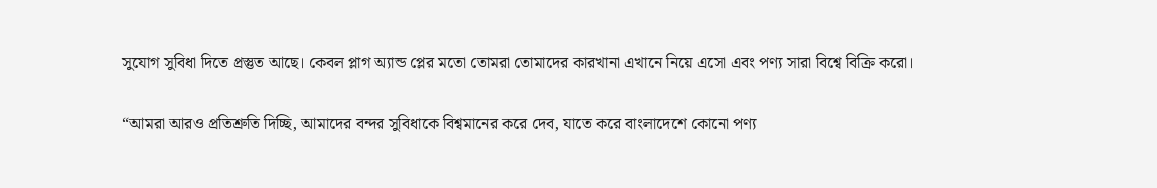সুযোগ সুবিধা দিতে প্রস্তুত আছে। কেবল প্লাগ অ্যান্ড প্লের মতো তোমরা তোমাদের কারখানা এখানে নিয়ে এসো এবং পণ্য সারা বিশ্বে বিক্রি করো।

“আমরা আরও প্রতিশ্রুতি দিচ্ছি, আমাদের বন্দর সুবিধাকে বিশ্বমানের করে দেব, যাতে করে বাংলাদেশে কোনো পণ্য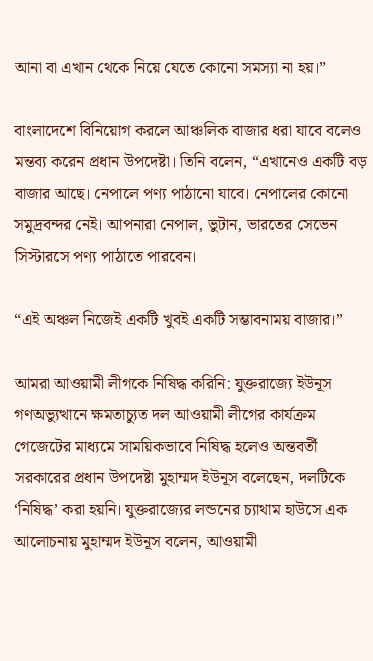আনা বা এখান থেকে নিয়ে যেতে কোনো সমস্যা না হয়।”

বাংলাদেশে বিনিয়োগ করলে আঞ্চলিক বাজার ধরা যাবে বলেও মন্তব্য করেন প্রধান উপদেষ্টা। তিনি বলেন, “এখানেও একটি বড় বাজার আছে। নেপালে পণ্য পাঠানো যাবে। নেপালের কোনো সমুদ্রবন্দর নেই। আপনারা নেপাল, ভুটান, ভারতের সেভেন সিস্টারসে পণ্য পাঠাতে পারবেন।

“এই অঞ্চল নিজেই একটি খুবই একটি সম্ভাবনাময় বাজার।”

আমরা আওয়ামী লীগকে নিষিদ্ধ করিনি: যুক্তরাজ্যে ইউনূস
গণঅভ্যুত্থানে ক্ষমতাচ্যুত দল আওয়ামী লীগের কার্যক্রম গেজেটের মাধ্যমে সাময়িকভাবে নিষিদ্ধ হলেও অন্তবর্তী সরকারের প্রধান উপদেষ্টা মুহাম্মদ ইউনূস বলেছেন, দলটিকে ‘নিষিদ্ধ’ করা হয়নি। যুক্তরাজ্যের লন্ডনের চ্যাথাম হাউসে এক আলোচনায় মুহাম্মদ ইউনূস বলেন, আওয়ামী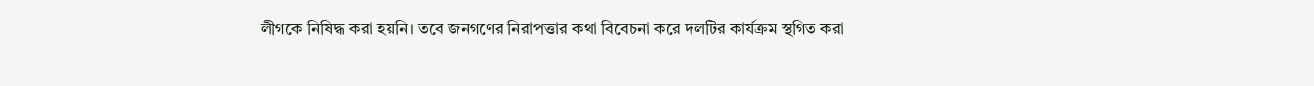লীগকে নিষিদ্ধ করা হয়নি। তবে জনগণের নিরাপত্তার কথা বিবেচনা করে দলটির কার্যক্রম স্থগিত করা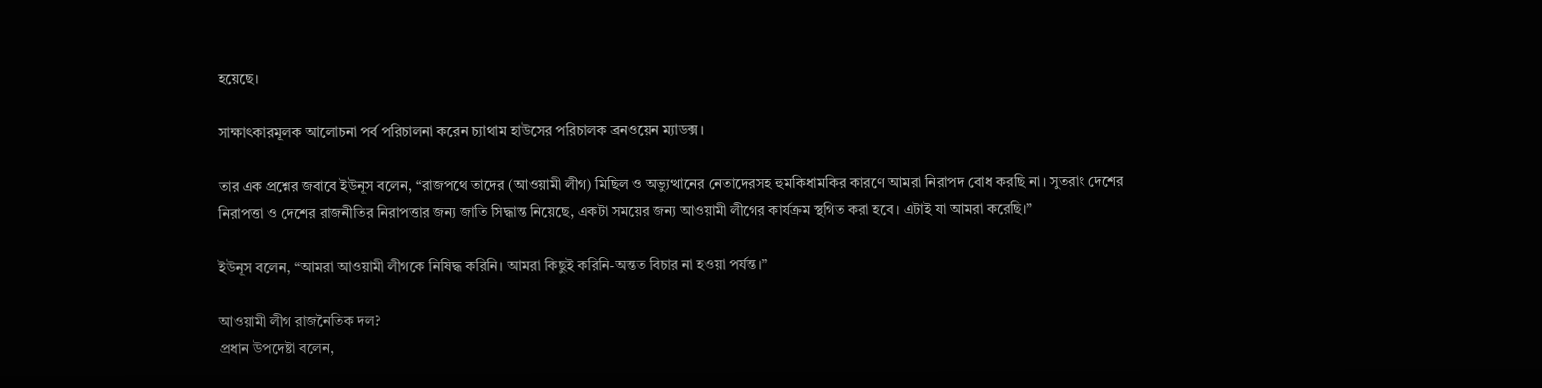হয়েছে।

সাক্ষাৎকারমূলক আলোচনা পর্ব পরিচালনা করেন চ্যাথাম হাউসের পরিচালক ব্রনওয়েন ম্যাডক্স।

তার এক প্রশ্নের জবাবে ইউনূস বলেন, “রাজপথে তাদের (আওয়ামী লীগ) মিছিল ও অভ্যুত্থানের নেতাদেরসহ হুমকিধামকির কারণে আমরা নিরাপদ বোধ করছি না। সুতরাং দেশের নিরাপত্তা ও দেশের রাজনীতির নিরাপত্তার জন্য জাতি সিদ্ধান্ত নিয়েছে, একটা সময়ের জন্য আওয়ামী লীগের কার্যক্রম স্থগিত করা হবে। এটাই যা আমরা করেছি।”

ইউনূস বলেন, “আমরা আওয়ামী লীগকে নিষিদ্ধ করিনি। আমরা কিছুই করিনি-অন্তত বিচার না হওয়া পর্যন্ত।”

আওয়ামী লীগ রাজনৈতিক দল?
প্রধান উপদেষ্টা বলেন,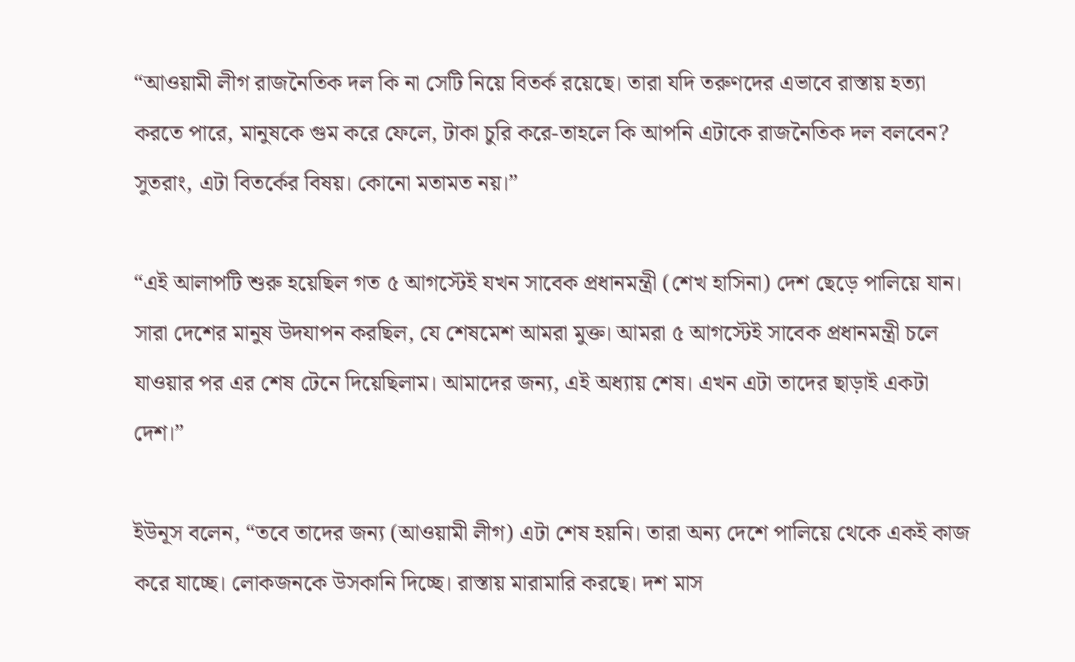“আওয়ামী লীগ রাজনৈতিক দল কি না সেটি নিয়ে বিতর্ক রয়েছে। তারা যদি তরুণদের এভাবে রাস্তায় হত্যা করতে পারে, মানুষকে গুম করে ফেলে, টাকা চুরি করে-তাহলে কি আপনি এটাকে রাজনৈতিক দল বলবেন? সুতরাং, এটা বিতর্কের বিষয়। কোনো মতামত নয়।”

“এই আলাপটি শুরু হয়েছিল গত ৫ আগস্টেই যখন সাবেক প্রধানমন্ত্রী (শেখ হাসিনা) দেশ ছেড়ে পালিয়ে যান। সারা দেশের মানুষ উদযাপন করছিল, যে শেষমেশ আমরা মুক্ত। আমরা ৫ আগস্টেই সাবেক প্রধানমন্ত্রী চলে যাওয়ার পর এর শেষ টেনে দিয়েছিলাম। আমাদের জন্য, এই অধ্যায় শেষ। এখন এটা তাদের ছাড়াই একটা দেশ।”

ইউনূস বলেন, “তবে তাদের জন্য (আওয়ামী লীগ) এটা শেষ হয়নি। তারা অন্য দেশে পালিয়ে থেকে একই কাজ করে যাচ্ছে। লোকজনকে উসকানি দিচ্ছে। রাস্তায় মারামারি করছে। দশ মাস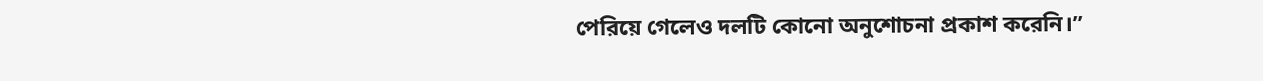পেরিয়ে গেলেও দলটি কোনো অনুশোচনা প্রকাশ করেনি।”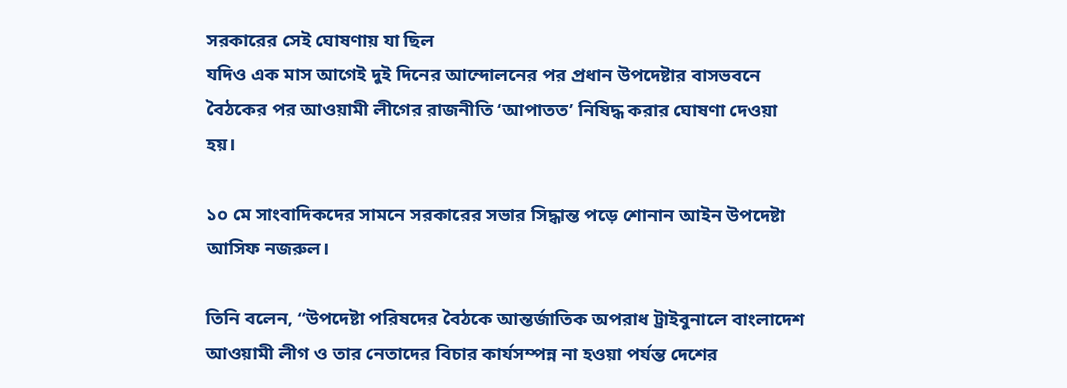সরকারের সেই ঘোষণায় যা ছিল
যদিও এক মাস আগেই দুই দিনের আন্দোলনের পর প্রধান উপদেষ্টার বাসভবনে বৈঠকের পর আওয়ামী লীগের রাজনীতি ‘আপাতত’ নিষিদ্ধ করার ঘোষণা দেওয়া হয়।

১০ মে সাংবাদিকদের সামনে সরকারের সভার সিদ্ধান্ত পড়ে শোনান আইন উপদেষ্টা আসিফ নজরুল।

তিনি বলেন, “উপদেষ্টা পরিষদের বৈঠকে আন্তর্জাতিক অপরাধ ট্রাইবুনালে বাংলাদেশ আওয়ামী লীগ ও তার নেতাদের বিচার কার্যসম্পন্ন না হওয়া পর্যন্ত দেশের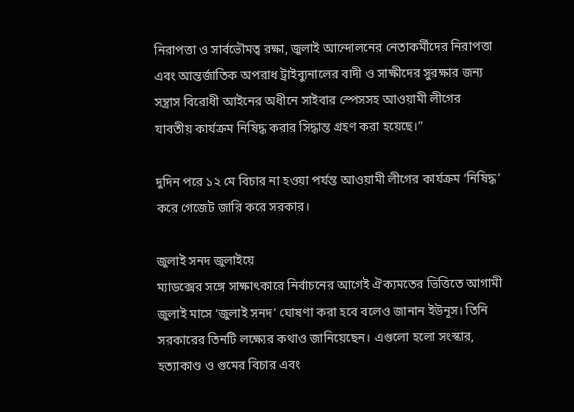নিরাপত্তা ও সার্বভৌমত্ব রক্ষা, জুলাই আন্দোলনের নেতাকর্মীদের নিরাপত্তা এবং আন্তর্জাতিক অপরাধ ট্রাইব্যুনালের বাদী ও সাক্ষীদের সুরক্ষার জন্য সন্ত্রাস বিরোধী আইনের অধীনে সাইবার স্পেসসহ আওয়ামী লীগের যাবতীয় কার্যক্রম নিষিদ্ধ করার সিদ্ধান্ত গ্রহণ করা হয়েছে।”

দুদিন পরে ১২ মে বিচার না হওয়া পর্যন্ত আওয়ামী লীগের কার্যক্রম ‘নিষিদ্ধ’ করে গেজেট জারি করে সরকার।

জুলাই সনদ জুলাইয়ে
ম্যাডক্সের সঙ্গে সাক্ষাৎকারে নির্বাচনের আগেই ঐক্যমতের ভিত্তিতে আগামী জুলাই মাসে ‘জুলাই সনদ’ ঘোষণা করা হবে বলেও জানান ইউনূস। তিনি সরকারের তিনটি লক্ষ্যের কথাও জানিয়েছেন। এগুলো হলো সংস্কার, হত্যাকাণ্ড ও গুমের বিচার এবং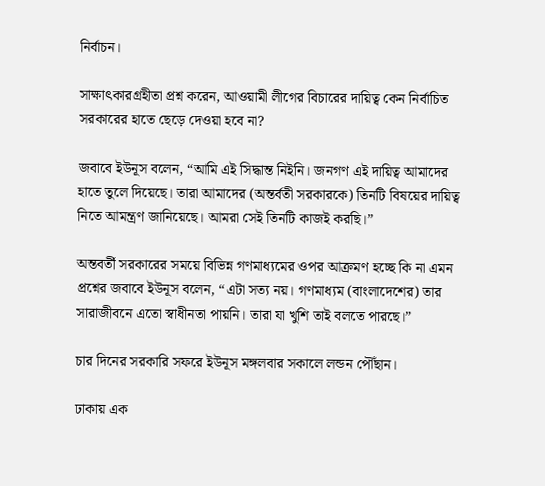নির্বাচন।

সাক্ষাৎকারগ্রহীতা প্রশ্ন করেন, আওয়ামী লীগের বিচারের দায়িত্ব কেন নির্বাচিত সরকারের হাতে ছেড়ে দেওয়া হবে না?

জবাবে ইউনূস বলেন, “আমি এই সিদ্ধান্ত নিইনি। জনগণ এই দায়িত্ব আমাদের হাতে তুলে দিয়েছে। তারা আমাদের (অন্তর্বতী সরকারকে) তিনটি বিষয়ের দায়িত্ব নিতে আমন্ত্রণ জানিয়েছে। আমরা সেই তিনটি কাজই করছি।”

অন্তবর্তী সরকারের সময়ে বিভিন্ন গণমাধ্যমের ওপর আক্রমণ হচ্ছে কি না এমন প্রশ্নের জবাবে ইউনূস বলেন, “এটা সত্য নয়। গণমাধ্যম (বাংলাদেশের) তার সারাজীবনে এতো স্বাধীনতা পায়নি। তারা যা খুশি তাই বলতে পারছে।”

চার দিনের সরকারি সফরে ইউনূস মঙ্গলবার সকালে লন্ডন পৌঁছান।

ঢাকায় এক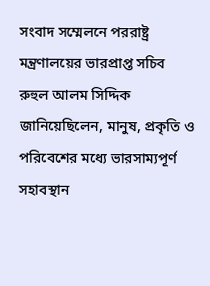সংবাদ সম্মেলনে পররাষ্ট্র মন্ত্রণালয়ের ভারপ্রাপ্ত সচিব রুহুল আলম সিদ্দিক জানিয়েছিলেন, মানুষ, প্রকৃতি ও পরিবেশের মধ্যে ভারসাম্যপূর্ণ সহাবস্থান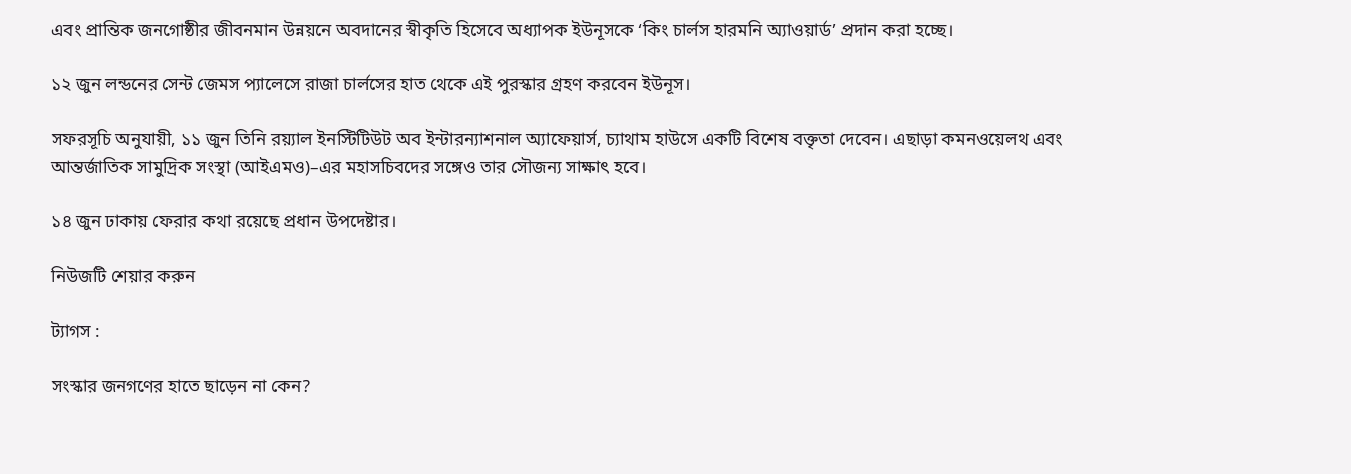এবং প্রান্তিক জনগোষ্ঠীর জীবনমান উন্নয়নে অবদানের স্বীকৃতি হিসেবে অধ্যাপক ইউনূসকে ‘কিং চার্লস হারমনি অ্যাওয়ার্ড’ প্রদান করা হচ্ছে।

১২ জুন লন্ডনের সেন্ট জেমস প্যালেসে রাজা চার্লসের হাত থেকে এই পুরস্কার গ্রহণ করবেন ইউনূস।

সফরসূচি অনুযায়ী, ১১ জুন তিনি রয়্যাল ইনস্টিটিউট অব ইন্টারন্যাশনাল অ্যাফেয়ার্স, চ্যাথাম হাউসে একটি বিশেষ বক্তৃতা দেবেন। এছাড়া কমনওয়েলথ এবং আন্তর্জাতিক সামুদ্রিক সংস্থা (আইএমও)–এর মহাসচিবদের সঙ্গেও তার সৌজন্য সাক্ষাৎ হবে।

১৪ জুন ঢাকায় ফেরার কথা রয়েছে প্রধান উপদেষ্টার।

নিউজটি শেয়ার করুন

ট্যাগস :

সংস্কার জনগণের হাতে ছাড়েন না কেন?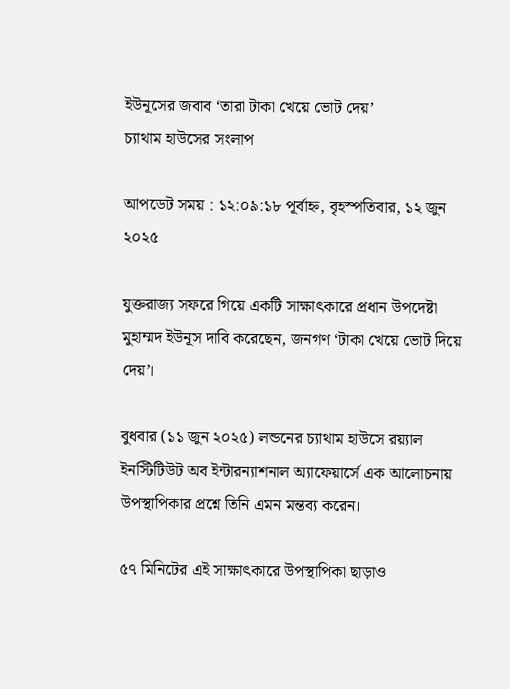ইউনূসের জবাব ‘তারা টাকা খেয়ে ভোট দেয়’
চ্যাথাম হাউসের সংলাপ

আপডেট সময় : ১২:০৯:১৮ পূর্বাহ্ন, বৃহস্পতিবার, ১২ জুন ২০২৫

যুক্তরাজ্য সফরে গিয়ে একটি সাক্ষাৎকারে প্রধান উপদেষ্টা মুহাম্মদ ইউনূস দাবি করেছেন, জনগণ ‘টাকা খেয়ে ভোট দিয়ে দেয়’।

বুধবার (১১ জুন ২০২৫) লন্ডনের চ্যাথাম হাউসে রয়্যাল ইনস্টিটিউট অব ইন্টারন্যাশনাল অ্যাফেয়ার্সে এক আলোচনায় উপস্থাপিকার প্রশ্নে তিনি এমন মন্তব্য করেন।

৫৭ মিনিটের এই সাক্ষাৎকারে উপস্থাপিকা ছাড়াও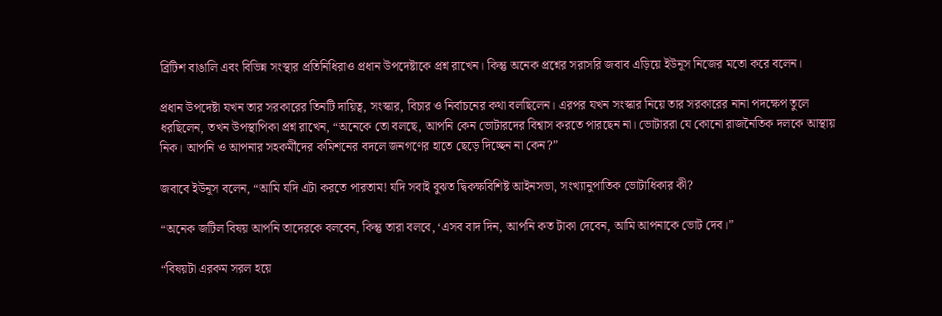ব্রিটিশ বাঙালি এবং বিভিন্ন সংস্থার প্রতিনিধিরাও প্রধান উপদেষ্টাকে প্রশ্ন রাখেন। কিন্তু অনেক প্রশ্নের সরাসরি জবাব এড়িয়ে ইউনূস নিজের মতো করে বলেন।

প্রধান উপদেষ্টা যখন তার সরকারের তিনটি দায়িত্ব, সংস্কার, বিচার ও নির্বাচনের কথা বলছিলেন। এরপর যখন সংস্কার নিয়ে তার সরকারের নানা পদক্ষেপ তুলে ধরছিলেন, তখন উপস্থাপিকা প্রশ্ন রাখেন, “অনেকে তো বলছে, আপনি কেন ভোটারদের বিশ্বাস করতে পারছেন না। ভোটাররা যে কোনো রাজনৈতিক দলকে আস্থায় নিক। আপনি ও আপনার সহকর্মীদের কমিশনের বদলে জনগণের হাতে ছেড়ে দিচ্ছেন না কেন?”

জবাবে ইউনূস বলেন, “আমি যদি এটা করতে পারতাম! যদি সবাই বুঝত দ্বিকক্ষবিশিষ্ট আইনসভা, সংখ্যানুপাতিক ভোটাধিকার কী?

“অনেক জটিল বিষয় আপনি তাদেরকে বলবেন, কিন্তু তারা বলবে, ‘এসব বাদ দিন, আপনি কত টাকা দেবেন, আমি আপনাকে ভোট দেব।”

“বিষয়টা এরকম সরল হয়ে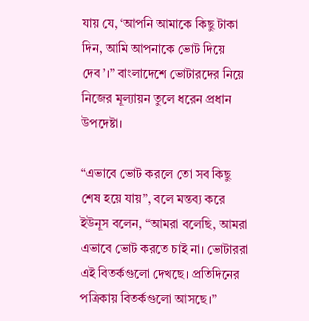যায় যে, ‘আপনি আমাকে কিছু টাকা দিন, আমি আপনাকে ভোট দিয়ে দেব’।” বাংলাদেশে ভোটারদের নিয়ে নিজের মূল্যায়ন তুলে ধরেন প্রধান উপদেষ্টা।

“এভাবে ভোট করলে তো সব কিছু শেষ হয়ে যায়”, বলে মন্তব্য করে ইউনূস বলেন, “আমরা বলেছি, আমরা এভাবে ভোট করতে চাই না। ভোটাররা এই বিতর্কগুলো দেখছে। প্রতিদিনের পত্রিকায় বিতর্কগুলো আসছে।”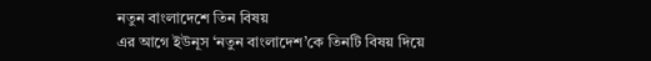নতুন বাংলাদেশে তিন বিষয়
এর আগে ইউনূস ‘নতুন বাংলাদেশ’কে তিনটি বিষয় দিয়ে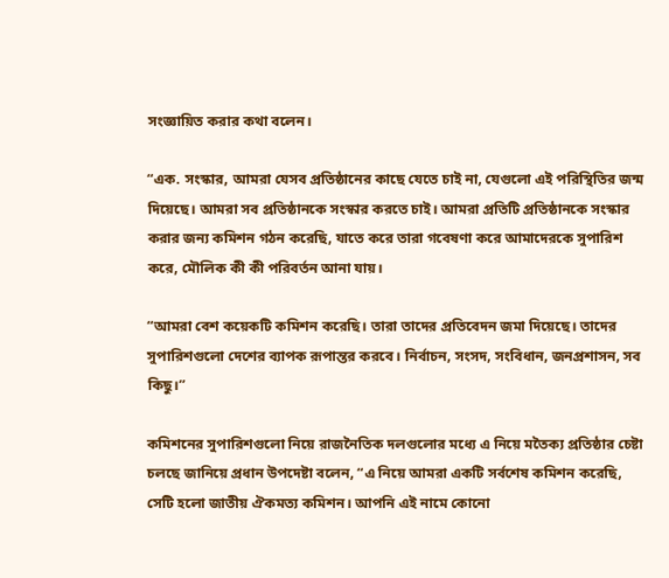সংজ্ঞায়িত করার কথা বলেন।

“এক. সংস্কার, আমরা যেসব প্রতিষ্ঠানের কাছে যেতে চাই না, যেগুলো এই পরিস্থিতির জন্ম দিয়েছে। আমরা সব প্রতিষ্ঠানকে সংস্কার করতে চাই। আমরা প্রতিটি প্রতিষ্ঠানকে সংস্কার করার জন্য কমিশন গঠন করেছি, যাতে করে তারা গবেষণা করে আমাদেরকে সুপারিশ করে, মৌলিক কী কী পরিবর্তন আনা যায়।

“আমরা বেশ কয়েকটি কমিশন করেছি। তারা তাদের প্রতিবেদন জমা দিয়েছে। তাদের সুপারিশগুলো দেশের ব্যাপক রূপান্তর করবে। নির্বাচন, সংসদ, সংবিধান, জনপ্রশাসন, সব কিছু।”

কমিশনের সুপারিশগুলো নিয়ে রাজনৈতিক দলগুলোর মধ্যে এ নিয়ে মতৈক্য প্রতিষ্ঠার চেষ্টা চলছে জানিয়ে প্রধান উপদেষ্টা বলেন, “এ নিয়ে আমরা একটি সর্বশেষ কমিশন করেছি, সেটি হলো জাতীয় ঐকমত্য কমিশন। আপনি এই নামে কোনো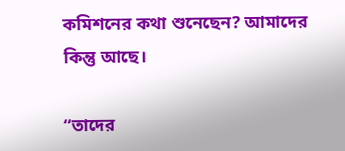কমিশনের কথা শুনেছেন? আমাদের কিন্তু আছে।

“তাদের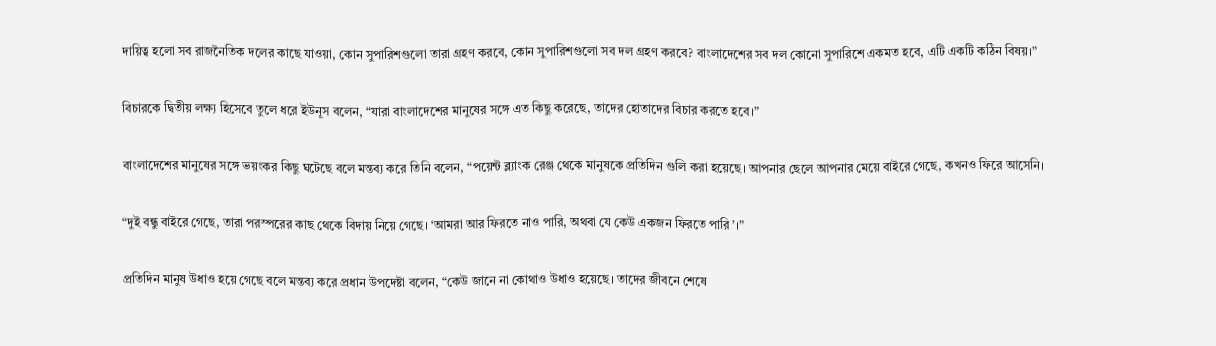দায়িত্ব হলো সব রাজনৈতিক দলের কাছে যাওয়া, কোন সুপারিশগুলো তারা গ্রহণ করবে, কোন সুপারিশগুলো সব দল গ্রহণ করবে? বাংলাদেশের সব দল কোনো সুপারিশে একমত হবে, এটি একটি কঠিন বিষয়।”

বিচারকে দ্বিতীয় লক্ষ্য হিসেবে তুলে ধরে ইউনূস বলেন, “যারা বাংলাদেশের মানুষের সঙ্গে এত কিছু করেছে, তাদের হোতাদের বিচার করতে হবে।”

বাংলাদেশের মানুষের সঙ্গে ভয়ংকর কিছু ঘটেছে বলে মন্তব্য করে তিনি বলেন, “পয়েন্ট ব্ল্যাংক রেঞ্জ থেকে মানুষকে প্রতিদিন গুলি করা হয়েছে। আপনার ছেলে আপনার মেয়ে বাইরে গেছে, কখনও ফিরে আসেনি।

“দুই বন্ধু বাইরে গেছে, তারা পরস্পরের কাছ থেকে বিদায় নিয়ে গেছে। ‘আমরা আর ফিরতে নাও পারি, অথবা যে কেউ একজন ফিরতে পারি’।”

প্রতিদিন মানুষ উধাও হয়ে গেছে বলে মন্তব্য করে প্রধান উপদেষ্টা বলেন, “কেউ জানে না কোথাও উধাও হয়েছে। তাদের জীবনে শেষে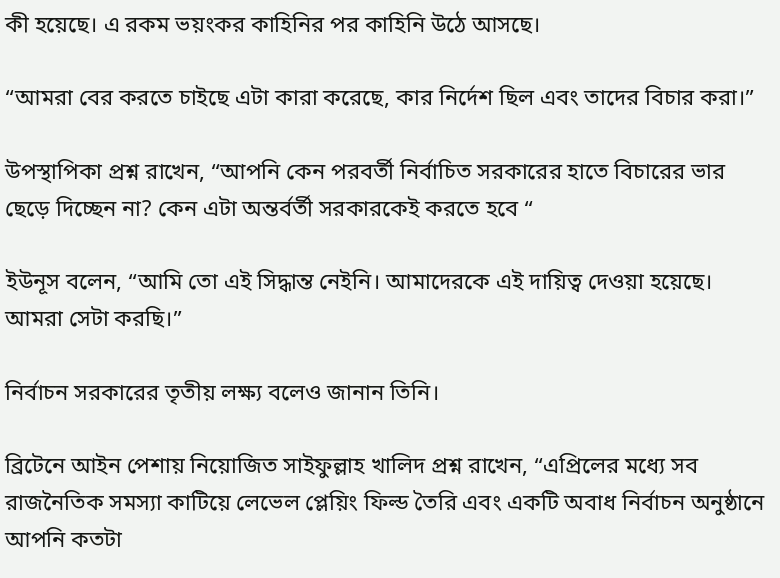কী হয়েছে। এ রকম ভয়ংকর কাহিনির পর কাহিনি উঠে আসছে।

“আমরা বের করতে চাইছে এটা কারা করেছে, কার নির্দেশ ছিল এবং তাদের বিচার করা।”

উপস্থাপিকা প্রশ্ন রাখেন, “আপনি কেন পরবর্তী নির্বাচিত সরকারের হাতে বিচারের ভার ছেড়ে দিচ্ছেন না? কেন এটা অন্তর্বর্তী সরকারকেই করতে হবে “

ইউনূস বলেন, “আমি তো এই সিদ্ধান্ত নেইনি। আমাদেরকে এই দায়িত্ব দেওয়া হয়েছে। আমরা সেটা করছি।”

নির্বাচন সরকারের তৃতীয় লক্ষ্য বলেও জানান তিনি।

ব্রিটেনে আইন পেশায় নিয়োজিত সাইফুল্লাহ খালিদ প্রশ্ন রাখেন, “এপ্রিলের মধ্যে সব রাজনৈতিক সমস্যা কাটিয়ে লেভেল প্লেয়িং ফিল্ড তৈরি এবং একটি অবাধ নির্বাচন অনুষ্ঠানে আপনি কতটা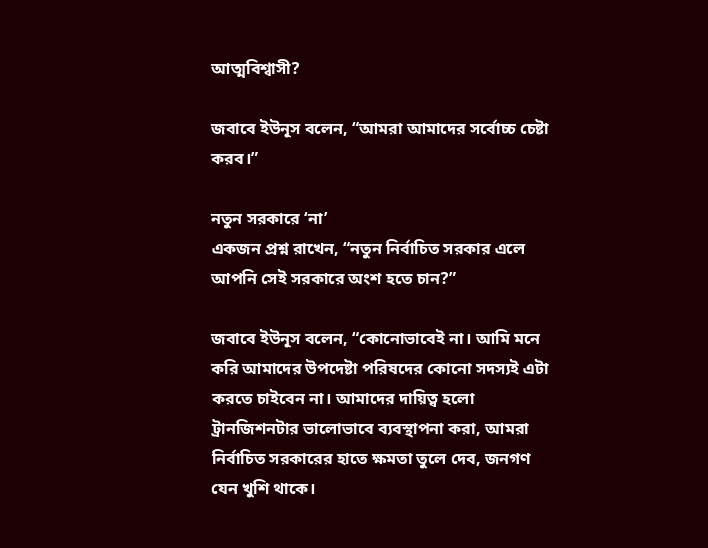আত্মবিশ্বাসী?

জবাবে ইউনূস বলেন, “আমরা আমাদের সর্বোচ্চ চেষ্টা করব।”

নতুন সরকারে ‘না’
একজন প্রশ্ন রাখেন, “নতুন নির্বাচিত সরকার এলে আপনি সেই সরকারে অংশ হতে চান?”

জবাবে ইউনূস বলেন, “কোনোভাবেই না। আমি মনে করি আমাদের উপদেষ্টা পরিষদের কোনো সদস্যই এটা করতে চাইবেন না। আমাদের দায়িত্ব হলো ট্রানজিশনটার ভালোভাবে ব্যবস্থাপনা করা, আমরা নির্বাচিত সরকারের হাতে ক্ষমতা তুলে দেব, জনগণ যেন খুশি থাকে।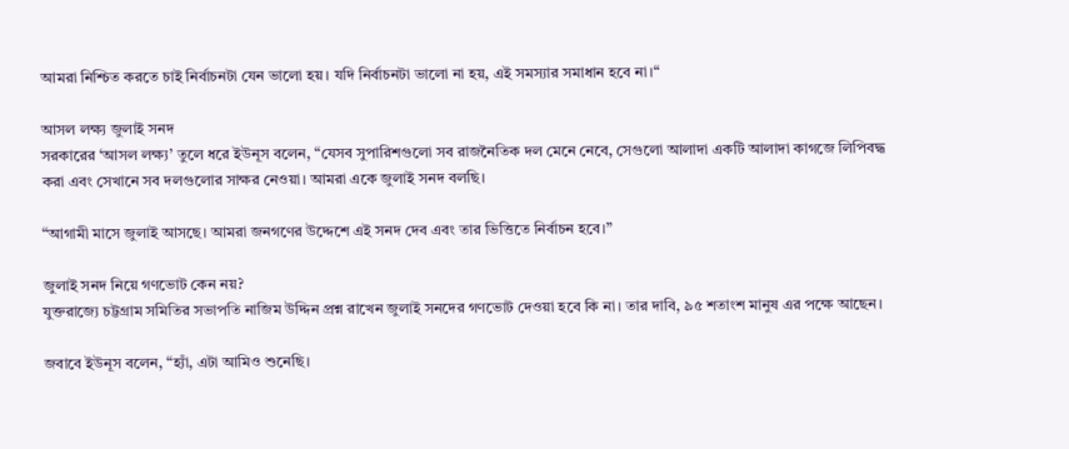আমরা নিশ্চিত করতে চাই নির্বাচনটা যেন ভালো হয়। যদি নির্বাচনটা ভালো না হয়, এই সমস্যার সমাধান হবে না।“

আসল লক্ষ্য জুলাই সনদ
সরকারের ‘আসল লক্ষ্য’ তুলে ধরে ইউনূস বলেন, “যেসব সুপারিশগুলো সব রাজনৈতিক দল মেনে নেবে, সেগুলো আলাদা একটি আলাদা কাগজে লিপিবদ্ধ করা এবং সেখানে সব দলগুলোর সাক্ষর নেওয়া। আমরা একে জুলাই সনদ বলছি।

“আগামী মাসে জুলাই আসছে। আমরা জনগণের উদ্দেশে এই সনদ দেব এবং তার ভিত্তিতে নির্বাচন হবে।”

জুলাই সনদ নিয়ে গণভোট কেন নয়?
যুক্তরাজ্যে চট্টগ্রাম সমিতির সভাপতি নাজিম উদ্দিন প্রশ্ন রাখেন জুলাই সনদের গণভোট দেওয়া হবে কি না। তার দাবি, ৯৫ শতাংশ মানুষ এর পক্ষে আছেন।

জবাবে ইউনূস বলেন, “হ্যাঁ, এটা আমিও শুনেছি।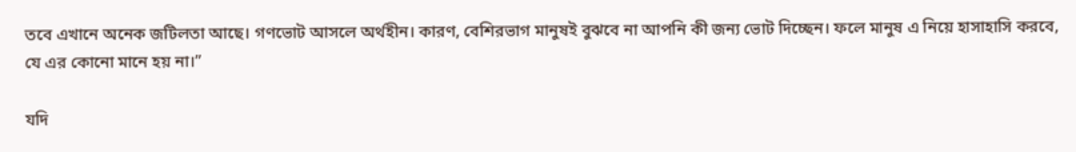তবে এখানে অনেক জটিলতা আছে। গণভোট আসলে অর্থহীন। কারণ, বেশিরভাগ মানুষই বুঝবে না আপনি কী জন্য ভোট দিচ্ছেন। ফলে মানুষ এ নিয়ে হাসাহাসি করবে, যে এর কোনো মানে হয় না।”

যদি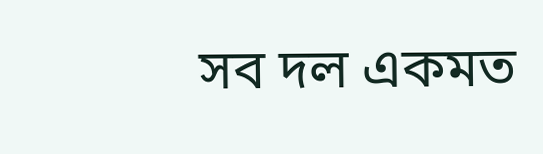সব দল একমত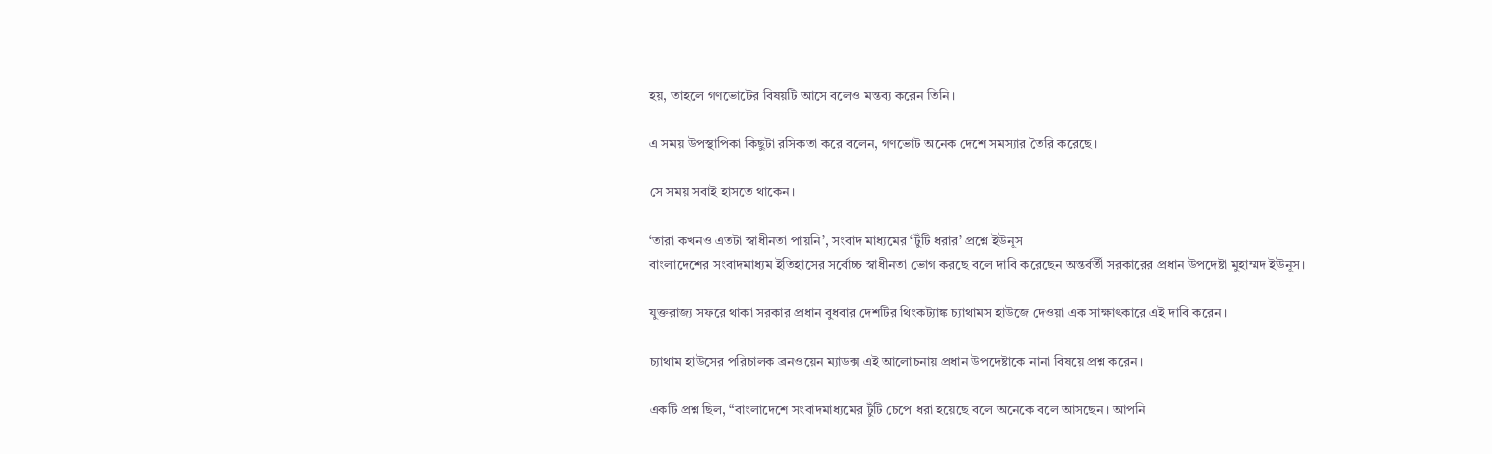হয়, তাহলে গণভোটের বিষয়টি আসে বলেও মন্তব্য করেন তিনি।

এ সময় উপস্থাপিকা কিছুটা রসিকতা করে বলেন, গণভোট অনেক দেশে সমস্যার তৈরি করেছে।

সে সময় সবাই হাসতে থাকেন।

‘তারা কখনও এতটা স্বাধীনতা পায়নি’, সংবাদ মাধ্যমের ‘টুঁটি ধরার’ প্রশ্নে ইউনূস
বাংলাদেশের সংবাদমাধ্যম ইতিহাসের সর্বোচ্চ স্বাধীনতা ভোগ করছে বলে দাবি করেছেন অন্তর্বর্তী সরকারের প্রধান উপদেষ্টা মুহাম্মদ ইউনূস।

যুক্তরাজ্য সফরে থাকা সরকার প্রধান বুধবার দেশটির থিংকট্যাঙ্ক চ্যাথামস হাউজে দেওয়া এক সাক্ষাৎকারে এই দাবি করেন।

চ্যাথাম হাউসের পরিচালক ব্রনওয়েন ম্যাডক্স এই আলোচনায় প্রধান উপদেষ্টাকে নানা বিষয়ে প্রশ্ন করেন।

একটি প্রশ্ন ছিল, “বাংলাদেশে সংবাদমাধ্যমের টুঁটি চেপে ধরা হয়েছে বলে অনেকে বলে আসছেন। আপনি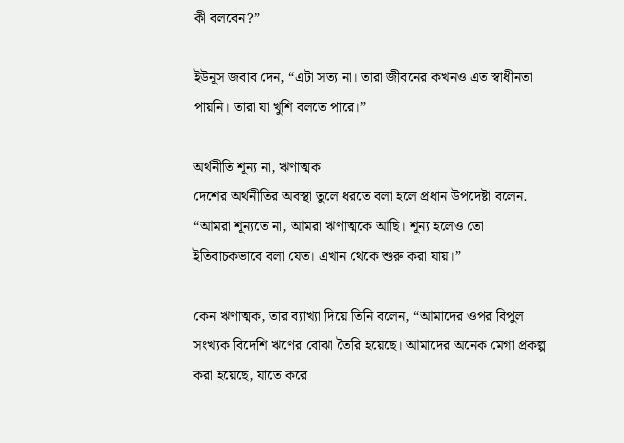কী বলবেন?”

ইউনূস জবাব দেন, “এটা সত্য না। তারা জীবনের কখনও এত স্বাধীনতা পায়নি। তারা যা খুশি বলতে পারে।”

অর্থনীতি শূন্য না, ঋণাত্মক
দেশের অর্থনীতির অবস্থা তুলে ধরতে বলা হলে প্রধান উপদেষ্টা বলেন. “আমরা শূন্যতে না, আমরা ঋণাত্মকে আছি। শূন্য হলেও তো ইতিবাচকভাবে বলা যেত। এখান থেকে শুরু করা যায়।”

কেন ঋণাত্মক, তার ব্যাখ্যা দিয়ে তিনি বলেন, “আমাদের ওপর বিপুল সংখ্যক বিদেশি ঋণের বোঝা তৈরি হয়েছে। আমাদের অনেক মেগা প্রকল্প করা হয়েছে, যাতে করে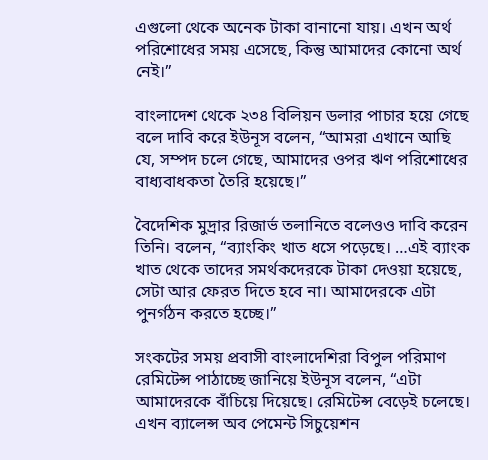এগুলো থেকে অনেক টাকা বানানো যায়। এখন অর্থ পরিশোধের সময় এসেছে, কিন্তু আমাদের কোনো অর্থ নেই।”

বাংলাদেশ থেকে ২৩৪ বিলিয়ন ডলার পাচার হয়ে গেছে বলে দাবি করে ইউনূস বলেন, “আমরা এখানে আছি যে, সম্পদ চলে গেছে, আমাদের ওপর ঋণ পরিশোধের বাধ্যবাধকতা তৈরি হয়েছে।”

বৈদেশিক মুদ্রার রিজার্ভ তলানিতে বলেওও দাবি করেন তিনি। বলেন, “ব্যাংকিং খাত ধসে পড়েছে। …এই ব্যাংক খাত থেকে তাদের সমর্থকদেরকে টাকা দেওয়া হয়েছে, সেটা আর ফেরত দিতে হবে না। আমাদেরকে এটা পুনর্গঠন করতে হচ্ছে।”

সংকটের সময় প্রবাসী বাংলাদেশিরা বিপুল পরিমাণ রেমিটেন্স পাঠাচ্ছে জানিয়ে ইউনূস বলেন, “এটা আমাদেরকে বাঁচিয়ে দিয়েছে। রেমিটেন্স বেড়েই চলেছে। এখন ব্যালেন্স অব পেমেন্ট সিচুয়েশন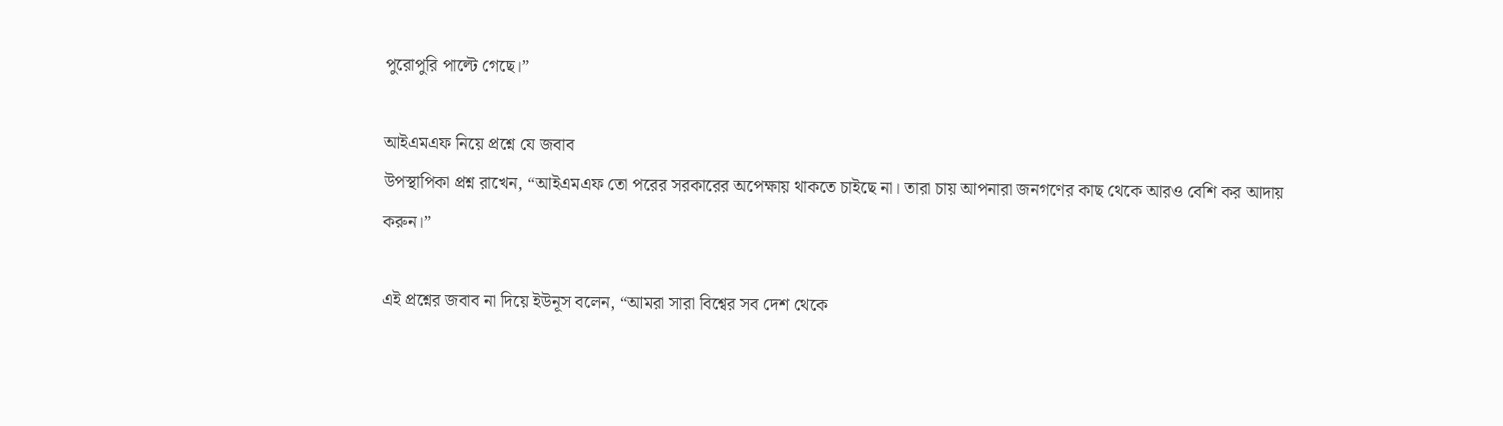পুরোপুরি পাল্টে গেছে।”

আইএমএফ নিয়ে প্রশ্নে যে জবাব
উপস্থাপিকা প্রশ্ন রাখেন, “আইএমএফ তো পরের সরকারের অপেক্ষায় থাকতে চাইছে না। তারা চায় আপনারা জনগণের কাছ থেকে আরও বেশি কর আদায় করুন।”

এই প্রশ্নের জবাব না দিয়ে ইউনূস বলেন, “আমরা সারা বিশ্বের সব দেশ থেকে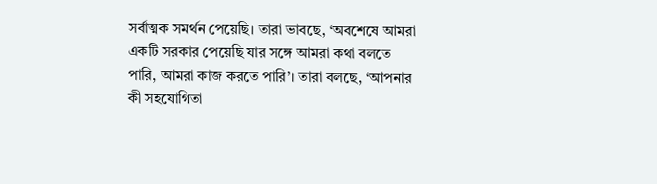সর্বাত্মক সমর্থন পেয়েছি। তারা ভাবছে, ‘অবশেষে আমরা একটি সরকার পেয়েছি যার সঙ্গে আমরা কথা বলতে পারি, আমরা কাজ করতে পারি’। তারা বলছে, ‘আপনার কী সহযোগিতা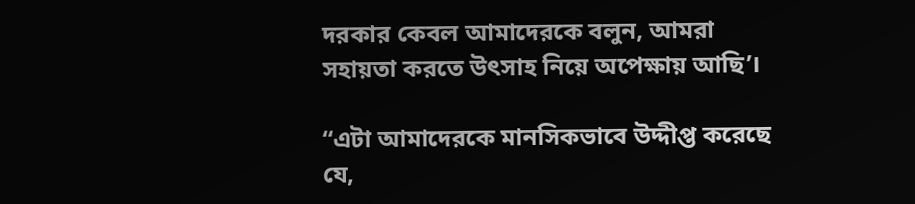দরকার কেবল আমাদেরকে বলুন, আমরা সহায়তা করতে উৎসাহ নিয়ে অপেক্ষায় আছি’।

“এটা আমাদেরকে মানসিকভাবে উদ্দীপ্ত করেছে যে,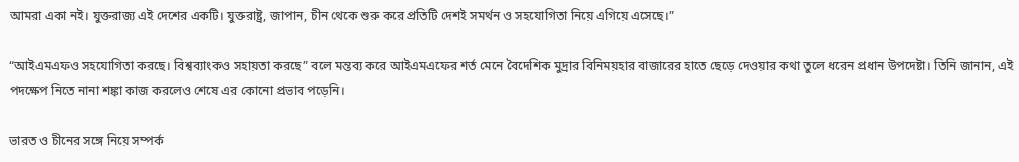আমরা একা নই। যুক্তরাজ্য এই দেশের একটি। যুক্তরাষ্ট্র, জাপান, চীন থেকে শুরু করে প্রতিটি দেশই সমর্থন ও সহযোগিতা নিয়ে এগিয়ে এসেছে।”

“আইএমএফও সহযোগিতা করছে। বিশ্বব্যাংকও সহায়তা করছে” বলে মন্তব্য করে আইএমএফের শর্ত মেনে বৈদেশিক মুদ্রার বিনিময়হার বাজারের হাতে ছেড়ে দেওয়ার কথা তুলে ধরেন প্রধান উপদেষ্টা। তিনি জানান, এই পদক্ষেপ নিতে নানা শঙ্কা কাজ করলেও শেষে এর কোনো প্রভাব পড়েনি।

ভারত ও চীনের সঙ্গে নিয়ে সম্পর্ক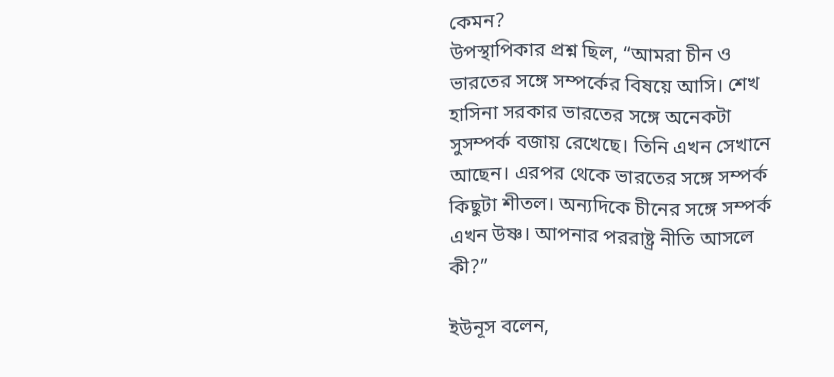কেমন?
উপস্থাপিকার প্রশ্ন ছিল, “আমরা চীন ও ভারতের সঙ্গে সম্পর্কের বিষয়ে আসি। শেখ হাসিনা সরকার ভারতের সঙ্গে অনেকটা সুসম্পর্ক বজায় রেখেছে। তিনি এখন সেখানে আছেন। এরপর থেকে ভারতের সঙ্গে সম্পর্ক কিছুটা শীতল। অন্যদিকে চীনের সঙ্গে সম্পর্ক এখন উষ্ণ। আপনার পররাষ্ট্র নীতি আসলে কী?”

ইউনূস বলেন,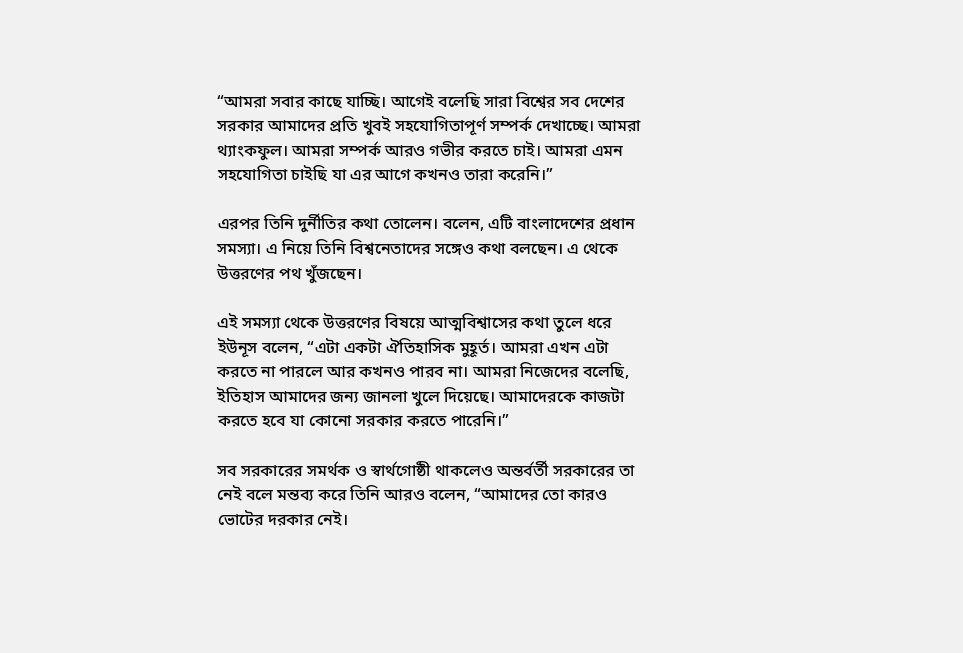“আমরা সবার কাছে যাচ্ছি। আগেই বলেছি সারা বিশ্বের সব দেশের সরকার আমাদের প্রতি খুবই সহযোগিতাপূর্ণ সম্পর্ক দেখাচ্ছে। আমরা থ্যাংকফুল। আমরা সম্পর্ক আরও গভীর করতে চাই। আমরা এমন সহযোগিতা চাইছি যা এর আগে কখনও তারা করেনি।”

এরপর তিনি দুর্নীতির কথা তোলেন। বলেন, এটি বাংলাদেশের প্রধান সমস্যা। এ নিয়ে তিনি বিশ্বনেতাদের সঙ্গেও কথা বলছেন। এ থেকে উত্তরণের পথ খুঁজছেন।

এই সমস্যা থেকে উত্তরণের বিষয়ে আত্মবিশ্বাসের কথা তুলে ধরে ইউনূস বলেন, “এটা একটা ঐতিহাসিক মুহূর্ত। আমরা এখন এটা করতে না পারলে আর কখনও পারব না। আমরা নিজেদের বলেছি, ইতিহাস আমাদের জন্য জানলা খুলে দিয়েছে। আমাদেরকে কাজটা করতে হবে যা কোনো সরকার করতে পারেনি।”

সব সরকারের সমর্থক ও স্বার্থগোষ্ঠী থাকলেও অন্তর্বর্তী সরকারের তা নেই বলে মন্তব্য করে তিনি আরও বলেন, “আমাদের তো কারও ভোটের দরকার নেই।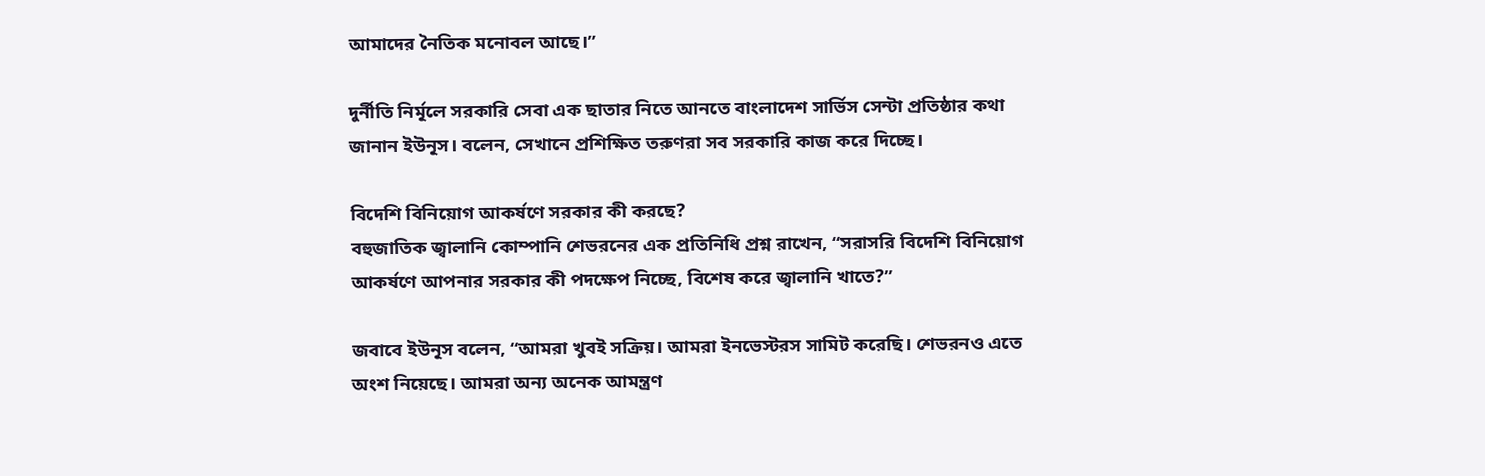আমাদের নৈতিক মনোবল আছে।”

দুর্নীতি নির্মূলে সরকারি সেবা এক ছাতার নিতে আনতে বাংলাদেশ সার্ভিস সেন্টা প্রতিষ্ঠার কথা জানান ইউনূস। বলেন, সেখানে প্রশিক্ষিত তরুণরা সব সরকারি কাজ করে দিচ্ছে।

বিদেশি বিনিয়োগ আকর্ষণে সরকার কী করছে?
বহুজাতিক জ্বালানি কোম্পানি শেভরনের এক প্রতিনিধি প্রশ্ন রাখেন, “সরাসরি বিদেশি বিনিয়োগ আকর্ষণে আপনার সরকার কী পদক্ষেপ নিচ্ছে, বিশেষ করে জ্বালানি খাতে?”

জবাবে ইউনূস বলেন, “আমরা খুবই সক্রিয়। আমরা ইনভেস্টরস সামিট করেছি। শেভরনও এতে অংশ নিয়েছে। আমরা অন্য অনেক আমন্ত্রণ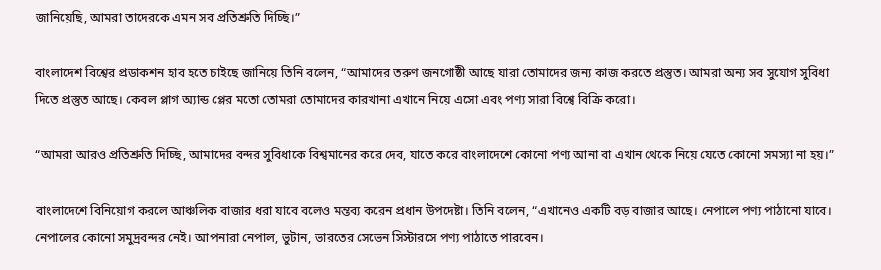জানিয়েছি, আমরা তাদেরকে এমন সব প্রতিশ্রুতি দিচ্ছি।”

বাংলাদেশ বিশ্বের প্রডাকশন হাব হতে চাইছে জানিয়ে তিনি বলেন, “আমাদের তরুণ জনগোষ্ঠী আছে যারা তোমাদের জন্য কাজ করতে প্রস্তুত। আমরা অন্য সব সুযোগ সুবিধা দিতে প্রস্তুত আছে। কেবল প্লাগ অ্যান্ড প্লের মতো তোমরা তোমাদের কারখানা এখানে নিয়ে এসো এবং পণ্য সারা বিশ্বে বিক্রি করো।

“আমরা আরও প্রতিশ্রুতি দিচ্ছি, আমাদের বন্দর সুবিধাকে বিশ্বমানের করে দেব, যাতে করে বাংলাদেশে কোনো পণ্য আনা বা এখান থেকে নিয়ে যেতে কোনো সমস্যা না হয়।”

বাংলাদেশে বিনিয়োগ করলে আঞ্চলিক বাজার ধরা যাবে বলেও মন্তব্য করেন প্রধান উপদেষ্টা। তিনি বলেন, “এখানেও একটি বড় বাজার আছে। নেপালে পণ্য পাঠানো যাবে। নেপালের কোনো সমুদ্রবন্দর নেই। আপনারা নেপাল, ভুটান, ভারতের সেভেন সিস্টারসে পণ্য পাঠাতে পারবেন।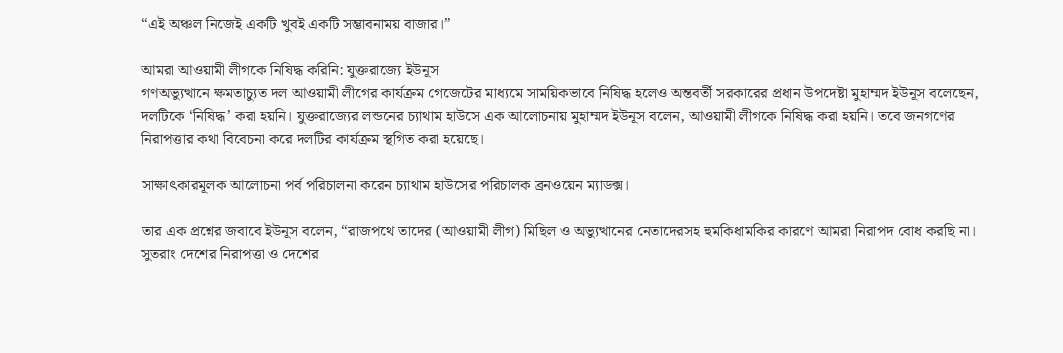“এই অঞ্চল নিজেই একটি খুবই একটি সম্ভাবনাময় বাজার।”

আমরা আওয়ামী লীগকে নিষিদ্ধ করিনি: যুক্তরাজ্যে ইউনূস
গণঅভ্যুত্থানে ক্ষমতাচ্যুত দল আওয়ামী লীগের কার্যক্রম গেজেটের মাধ্যমে সাময়িকভাবে নিষিদ্ধ হলেও অন্তবর্তী সরকারের প্রধান উপদেষ্টা মুহাম্মদ ইউনূস বলেছেন, দলটিকে ‘নিষিদ্ধ’ করা হয়নি। যুক্তরাজ্যের লন্ডনের চ্যাথাম হাউসে এক আলোচনায় মুহাম্মদ ইউনূস বলেন, আওয়ামী লীগকে নিষিদ্ধ করা হয়নি। তবে জনগণের নিরাপত্তার কথা বিবেচনা করে দলটির কার্যক্রম স্থগিত করা হয়েছে।

সাক্ষাৎকারমূলক আলোচনা পর্ব পরিচালনা করেন চ্যাথাম হাউসের পরিচালক ব্রনওয়েন ম্যাডক্স।

তার এক প্রশ্নের জবাবে ইউনূস বলেন, “রাজপথে তাদের (আওয়ামী লীগ) মিছিল ও অভ্যুত্থানের নেতাদেরসহ হুমকিধামকির কারণে আমরা নিরাপদ বোধ করছি না। সুতরাং দেশের নিরাপত্তা ও দেশের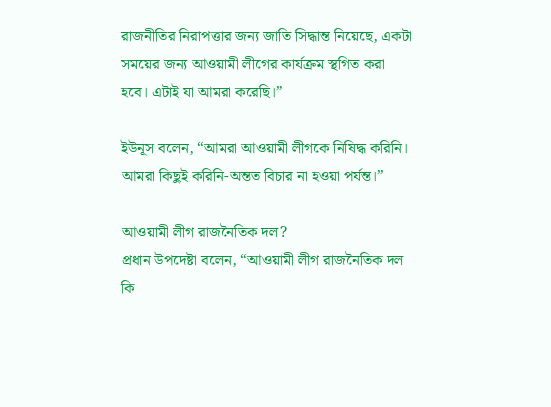রাজনীতির নিরাপত্তার জন্য জাতি সিদ্ধান্ত নিয়েছে, একটা সময়ের জন্য আওয়ামী লীগের কার্যক্রম স্থগিত করা হবে। এটাই যা আমরা করেছি।”

ইউনূস বলেন, “আমরা আওয়ামী লীগকে নিষিদ্ধ করিনি। আমরা কিছুই করিনি-অন্তত বিচার না হওয়া পর্যন্ত।”

আওয়ামী লীগ রাজনৈতিক দল?
প্রধান উপদেষ্টা বলেন, “আওয়ামী লীগ রাজনৈতিক দল কি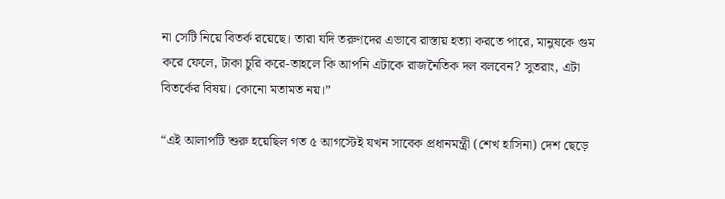না সেটি নিয়ে বিতর্ক রয়েছে। তারা যদি তরুণদের এভাবে রাস্তায় হত্যা করতে পারে, মানুষকে গুম করে ফেলে, টাকা চুরি করে-তাহলে কি আপনি এটাকে রাজনৈতিক দল বলবেন? সুতরাং, এটা বিতর্কের বিষয়। কোনো মতামত নয়।”

“এই আলাপটি শুরু হয়েছিল গত ৫ আগস্টেই যখন সাবেক প্রধানমন্ত্রী (শেখ হাসিনা) দেশ ছেড়ে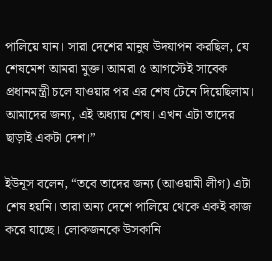পালিয়ে যান। সারা দেশের মানুষ উদযাপন করছিল, যে শেষমেশ আমরা মুক্ত। আমরা ৫ আগস্টেই সাবেক প্রধানমন্ত্রী চলে যাওয়ার পর এর শেষ টেনে দিয়েছিলাম। আমাদের জন্য, এই অধ্যায় শেষ। এখন এটা তাদের ছাড়াই একটা দেশ।”

ইউনূস বলেন, “তবে তাদের জন্য (আওয়ামী লীগ) এটা শেষ হয়নি। তারা অন্য দেশে পালিয়ে থেকে একই কাজ করে যাচ্ছে। লোকজনকে উসকানি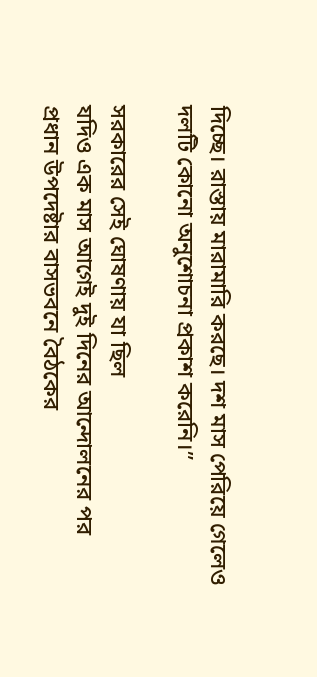দিচ্ছে। রাস্তায় মারামারি করছে। দশ মাস পেরিয়ে গেলেও দলটি কোনো অনুশোচনা প্রকাশ করেনি।”

সরকারের সেই ঘোষণায় যা ছিল
যদিও এক মাস আগেই দুই দিনের আন্দোলনের পর প্রধান উপদেষ্টার বাসভবনে বৈঠকের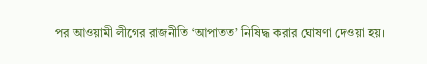পর আওয়ামী লীগের রাজনীতি ‘আপাতত’ নিষিদ্ধ করার ঘোষণা দেওয়া হয়।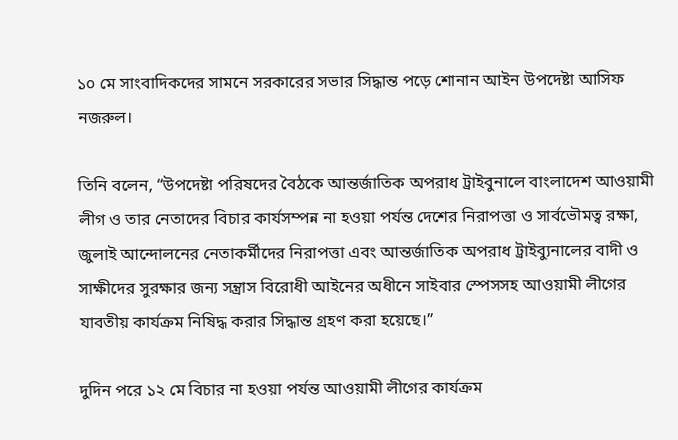১০ মে সাংবাদিকদের সামনে সরকারের সভার সিদ্ধান্ত পড়ে শোনান আইন উপদেষ্টা আসিফ নজরুল।

তিনি বলেন, “উপদেষ্টা পরিষদের বৈঠকে আন্তর্জাতিক অপরাধ ট্রাইবুনালে বাংলাদেশ আওয়ামী লীগ ও তার নেতাদের বিচার কার্যসম্পন্ন না হওয়া পর্যন্ত দেশের নিরাপত্তা ও সার্বভৌমত্ব রক্ষা, জুলাই আন্দোলনের নেতাকর্মীদের নিরাপত্তা এবং আন্তর্জাতিক অপরাধ ট্রাইব্যুনালের বাদী ও সাক্ষীদের সুরক্ষার জন্য সন্ত্রাস বিরোধী আইনের অধীনে সাইবার স্পেসসহ আওয়ামী লীগের যাবতীয় কার্যক্রম নিষিদ্ধ করার সিদ্ধান্ত গ্রহণ করা হয়েছে।”

দুদিন পরে ১২ মে বিচার না হওয়া পর্যন্ত আওয়ামী লীগের কার্যক্রম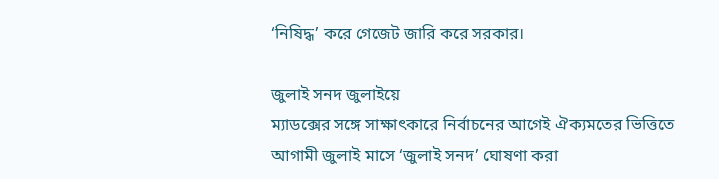‘নিষিদ্ধ’ করে গেজেট জারি করে সরকার।

জুলাই সনদ জুলাইয়ে
ম্যাডক্সের সঙ্গে সাক্ষাৎকারে নির্বাচনের আগেই ঐক্যমতের ভিত্তিতে আগামী জুলাই মাসে ‘জুলাই সনদ’ ঘোষণা করা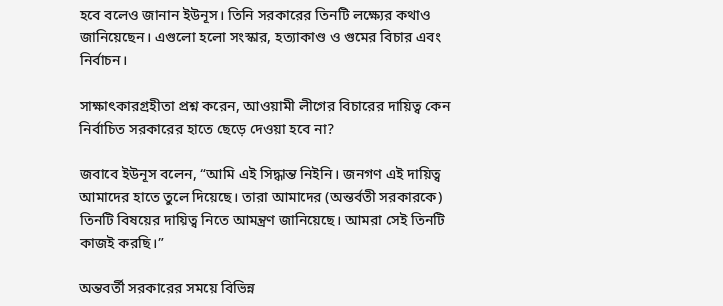হবে বলেও জানান ইউনূস। তিনি সরকারের তিনটি লক্ষ্যের কথাও জানিয়েছেন। এগুলো হলো সংস্কার, হত্যাকাণ্ড ও গুমের বিচার এবং নির্বাচন।

সাক্ষাৎকারগ্রহীতা প্রশ্ন করেন, আওয়ামী লীগের বিচারের দায়িত্ব কেন নির্বাচিত সরকারের হাতে ছেড়ে দেওয়া হবে না?

জবাবে ইউনূস বলেন, “আমি এই সিদ্ধান্ত নিইনি। জনগণ এই দায়িত্ব আমাদের হাতে তুলে দিয়েছে। তারা আমাদের (অন্তর্বতী সরকারকে) তিনটি বিষয়ের দায়িত্ব নিতে আমন্ত্রণ জানিয়েছে। আমরা সেই তিনটি কাজই করছি।”

অন্তবর্তী সরকারের সময়ে বিভিন্ন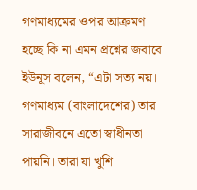গণমাধ্যমের ওপর আক্রমণ হচ্ছে কি না এমন প্রশ্নের জবাবে ইউনূস বলেন, “এটা সত্য নয়। গণমাধ্যম (বাংলাদেশের) তার সারাজীবনে এতো স্বাধীনতা পায়নি। তারা যা খুশি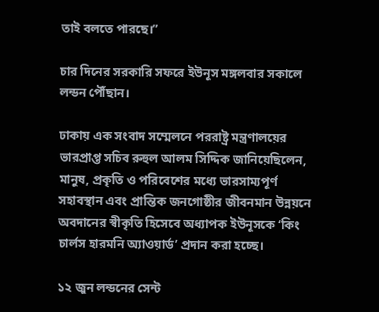তাই বলতে পারছে।”

চার দিনের সরকারি সফরে ইউনূস মঙ্গলবার সকালে লন্ডন পৌঁছান।

ঢাকায় এক সংবাদ সম্মেলনে পররাষ্ট্র মন্ত্রণালয়ের ভারপ্রাপ্ত সচিব রুহুল আলম সিদ্দিক জানিয়েছিলেন, মানুষ, প্রকৃতি ও পরিবেশের মধ্যে ভারসাম্যপূর্ণ সহাবস্থান এবং প্রান্তিক জনগোষ্ঠীর জীবনমান উন্নয়নে অবদানের স্বীকৃতি হিসেবে অধ্যাপক ইউনূসকে ‘কিং চার্লস হারমনি অ্যাওয়ার্ড’ প্রদান করা হচ্ছে।

১২ জুন লন্ডনের সেন্ট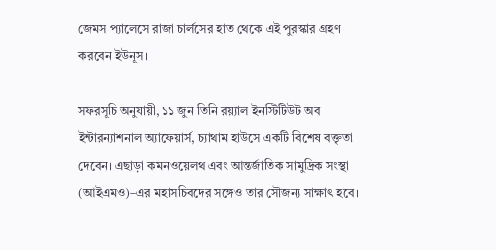জেমস প্যালেসে রাজা চার্লসের হাত থেকে এই পুরস্কার গ্রহণ করবেন ইউনূস।

সফরসূচি অনুযায়ী, ১১ জুন তিনি রয়্যাল ইনস্টিটিউট অব ইন্টারন্যাশনাল অ্যাফেয়ার্স, চ্যাথাম হাউসে একটি বিশেষ বক্তৃতা দেবেন। এছাড়া কমনওয়েলথ এবং আন্তর্জাতিক সামুদ্রিক সংস্থা (আইএমও)–এর মহাসচিবদের সঙ্গেও তার সৌজন্য সাক্ষাৎ হবে।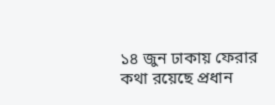১৪ জুন ঢাকায় ফেরার কথা রয়েছে প্রধান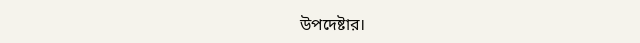উপদেষ্টার।